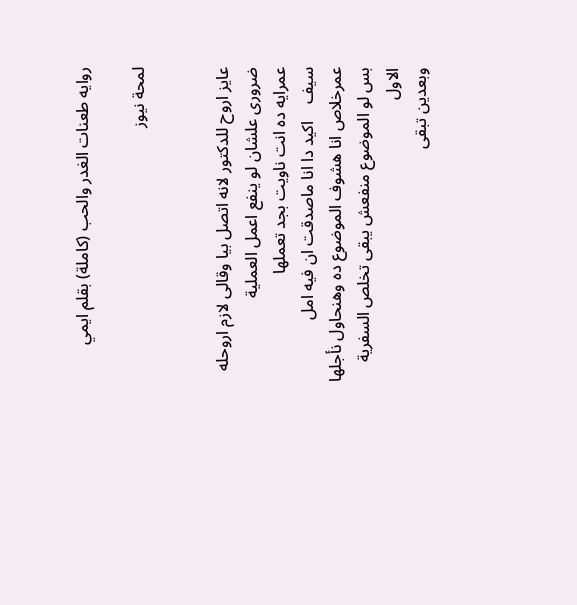روايه طعنات الغدر والحب (كاملة) بقلم ايمي

لمحة نيوز


عايز اروح للدكتور لانه اتصل بيا وقالى لازم اروحله ضرورى علشان لو ينفع اعمل العملية
عمرايه ده انت ناويت بجد تعملها
سيف    اكيد دا انا ماصدقت ان فيه امل
عمرخلاص انا هشوف الموضوع ده وهنحاول نأجلها بس لو الموضوع منفعش يبقى تخلص السفرية الاول
وبعدين تبقى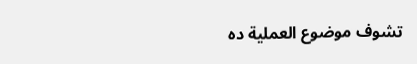تشوف موضوع العملية ده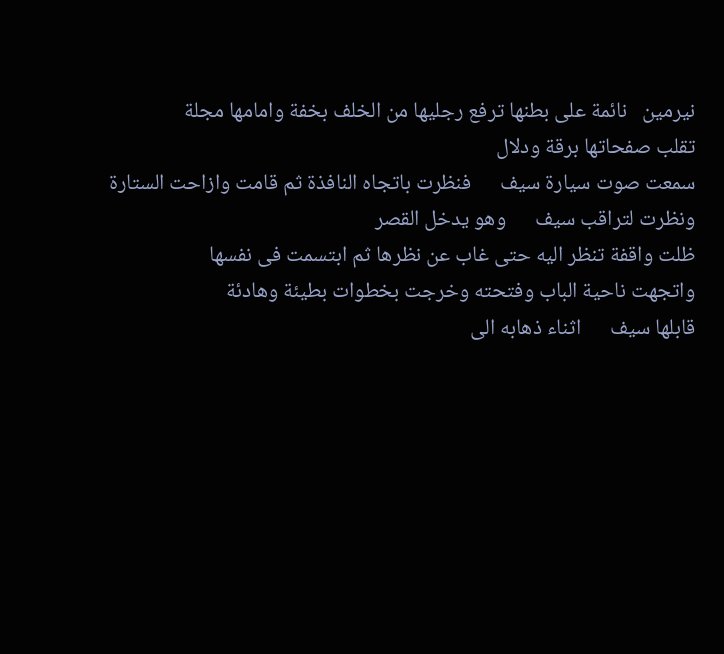نيرمين   نائمة على بطنها ترفع رجليها من الخلف بخفة وامامها مجلة
تقلب صفحاتها برقة ودلال
سمعت صوت سيارة سيف      فنظرت باتجاه النافذة ثم قامت وازاحت الستارة ونظرت لتراقب سيف      وهو يدخل القصر
ظلت واقفة تنظر اليه حتى غاب عن نظرها ثم ابتسمت فى نفسها
واتجهت ناحية الباب وفتحته وخرجت بخطوات بطيئة وهادئة
قابلها سيف      اثناء ذهابه الى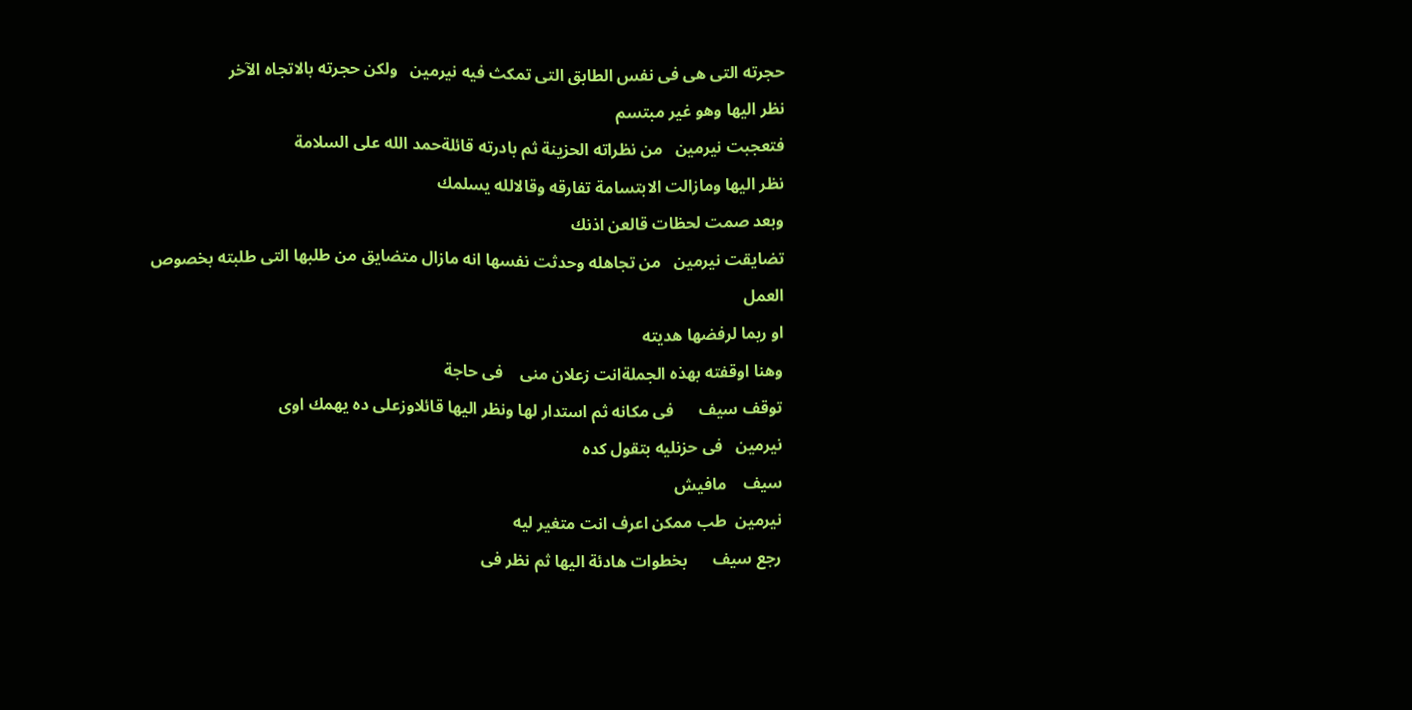حجرته التى هى فى نفس الطابق التى تمكث فيه نيرمين   ولكن حجرته بالاتجاه الآخر
نظر اليها وهو غير مبتسم
فتعجبت نيرمين   من نظراته الحزينة ثم بادرته قائلةحمد الله على السلامة
نظر اليها ومازالت الابتسامة تفارقه وقالالله يسلمك
وبعد صمت لحظات قالعن اذنك
تضايقت نيرمين   من تجاهله وحدثت نفسها انه مازال متضايق من طلبها التى طلبته بخصوص العمل
او ربما لرفضها هديته
وهنا اوقفته بهذه الجملةانت زعلان منى    فى حاجة
توقف سيف      فى مكانه ثم استدار لها ونظر اليها قائلاوزعلى ده يهمك اوى
نيرمين   فى حزنليه بتقول كده
سيف    مافيش
نيرمين  طب ممكن اعرف انت متغير ليه
رجع سيف      بخطوات هادئة اليها ثم نظر فى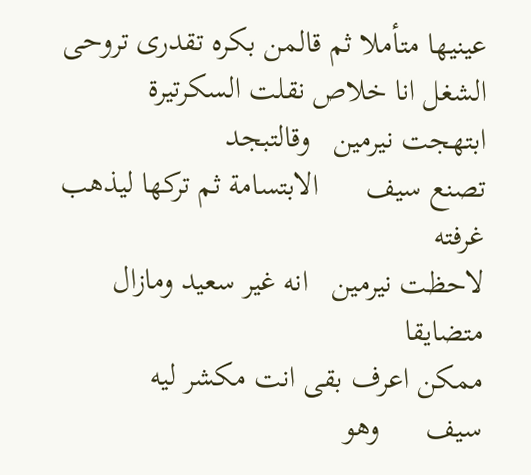عينيها متأملا ثم قالمن بكره تقدرى تروحى الشغل انا خلاص نقلت السكرتيرة
ابتهجت نيرمين   وقالتبجد
تصنع سيف      الابتسامة ثم تركها ليذهب غرفته
لاحظت نيرمين   انه غير سعيد ومازال متضايقا
ممكن اعرف بقى انت مكشر ليه
سيف      وهو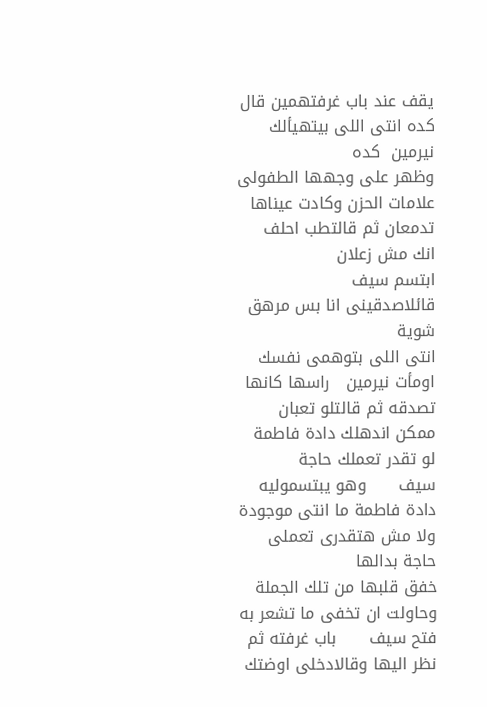يقف عند باب غرفتهمين قال كده انتى اللى بيتهيألك
نيرمين  كده
وظهر على وجهها الطفولى علامات الحزن وكادت عيناها تدمعان ثم قالتطب احلف انك مش زعلان
ابتسم سيف      قائلاصدقينى انا بس مرهق شوية
انتى اللى بتوهمى نفسك
اومأت نيرمين   راسها كانها تصدقه ثم قالتلو تعبان ممكن اندهلك دادة فاطمة لو تقدر تعملك حاجة
سيف      وهو يبتسموليه دادة فاطمة ما انتى موجودة ولا مش هتقدرى تعملى حاجة بدالها
خفق قلبها من تلك الجملة وحاولت ان تخفى ما تشعر به
فتح سيف      باب غرفته ثم نظر اليها وقالادخلى اوضتك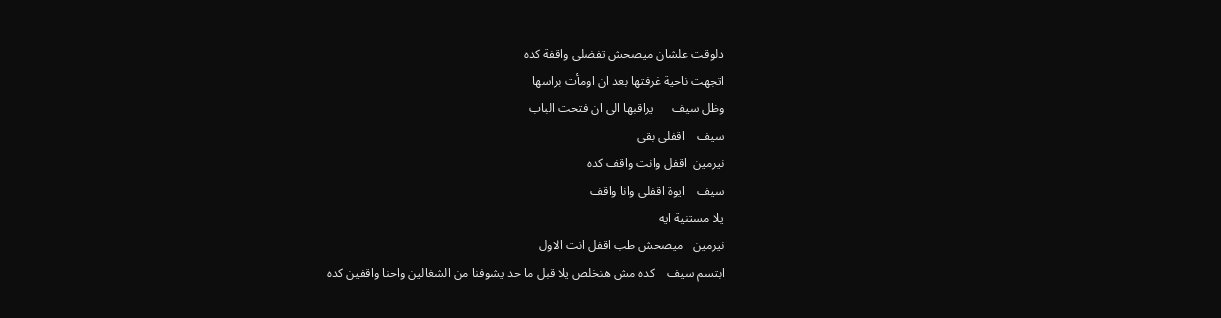دلوقت علشان ميصحش تفضلى واقفة كده
اتجهت ناحية غرفتها بعد ان اومأت براسها
وظل سيف      يراقبها الى ان فتحت الباب
سيف    اقفلى بقى
نيرمين  اقفل وانت واقف كده
سيف    ايوة اقفلى وانا واقف
يلا مستنية ايه
نيرمين   ميصحش طب اقفل انت الاول
ابتسم سيف    كده مش هنخلص يلا قبل ما حد يشوفنا من الشغالين واحنا واقفين كده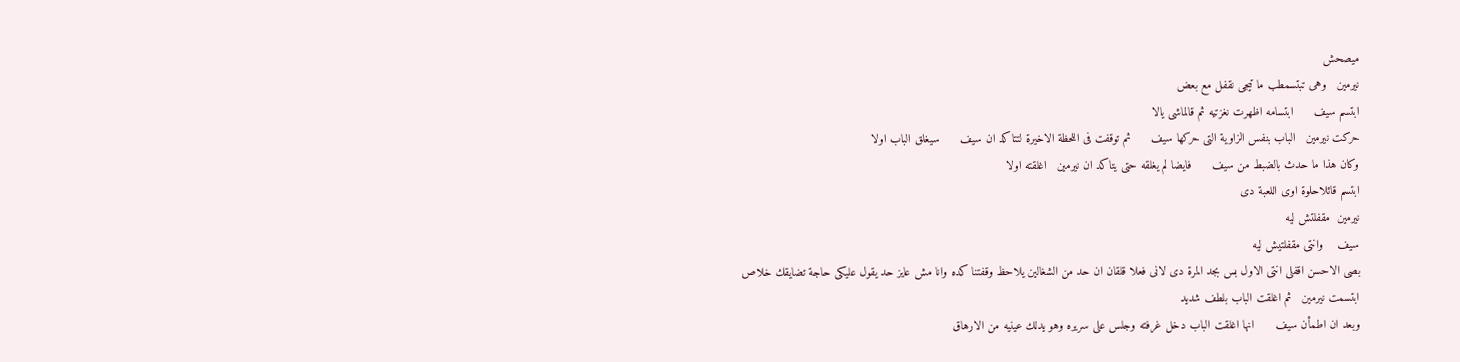ميصحش
نيرمين   وهى تبتسمطب ما تيجى نقفل مع بعض
ابتسم سيف      ابتسامه اظهرت نغزتيه ثم قالماشى يالا
حركت نيرمين   الباب بنفس الزاوية التى حركها سيف      ثم توقفت فى اللحظة الاخيرة لتتاكد ان سيف      سيغلق الباب اولا
وكان هذا ما حدث بالضبط من سيف      فايضا لم يغلقه حتى يتاكد ان نيرمين   اغلقته اولا
ابتسم قائلاحلوة اوى اللعبة دى
نيرمين  مقفلتش ليه
سيف    وانتى مقفلتيش ليه
بصى الاحسن اقفلى انتى الاول بس بجد المرة دى لانى فعلا قلقان ان حد من الشغالين يلاحظ وقفتنا كده وانا مش عايز حد يقول عليكى حاجة تضايقك خلاص
ابتسمت نيرمين   ثم اغلقت الباب بلطف شديد
وبعد ان اطمأن سيف      انها اغلقت الباب دخل غرفته وجلس على سريره وهو يدلك عينيه من الارهاق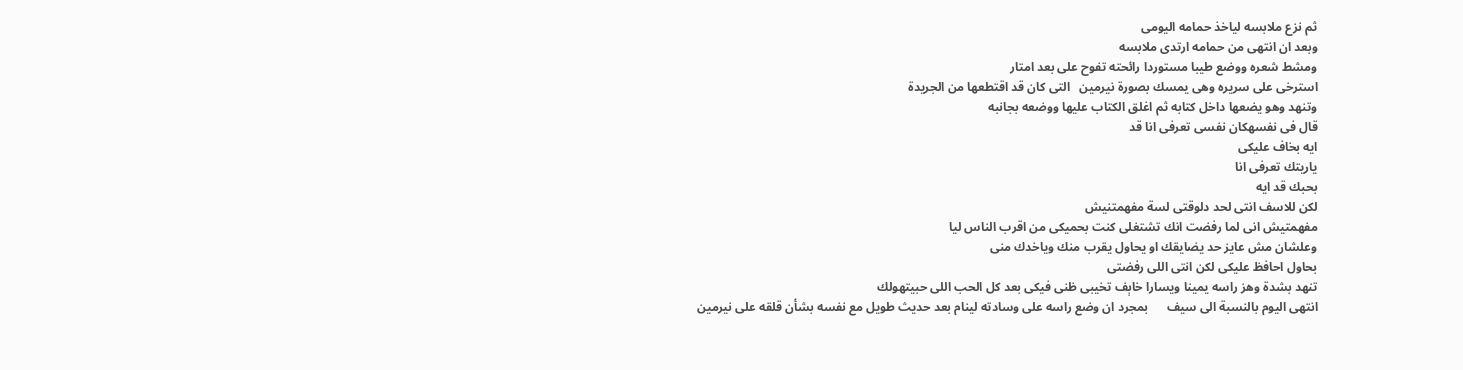ثم نزع ملابسه لياخذ حمامه اليومى
وبعد ان انتهى من حمامه ارتدى ملابسه
ومشط شعره ووضع طيبا مستوردا رائحته تفوح على بعد امتار
استرخى على سريره وهى يمسك بصورة نيرمين   التى كان قد اقتطعها من الجريدة
وتنهد وهو يضعها داخل كتابه ثم اغلق الكتاب عليها ووضعه بجانبه
قال فى نفسهكان نفسى تعرفى انا قد
ايه بخاف عليكى
ياريتك تعرفى انا
بحبك قد ايه
لكن للاسف انتى لحد دلوقتى لسة مفهمتنيش
مفهمتيش انى لما رفضت انك تشتغلى كنت بحميكى من اقرب الناس ليا
وعلشان مش عايز حد يضايقك او يحاول يقرب منك وياخدك منى
بحاول احافظ عليكى لكن انتى اللى رفضتى
تنهد بشدة وهز راسه يمينا ويسارا خاېف تخيبى ظنى فيكى بعد كل الحب اللى حبيتهولك
انتهى اليوم بالنسبة الى سيف      بمجرد ان وضع راسه على وسادته لينام بعد حديث طويل مع نفسه بشأن قلقه على نيرمين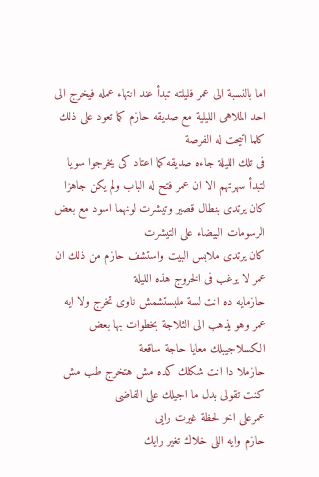اما بالنسبة الى عمر فليلته تبدأ عند انتهاء عمله فيخرج الى احد الملاهى الليلية مع صديقه حازم كما تعود على ذلك كلما اتيحت له الفرصة
فى تلك الليلة جاءه صديقه كما اعتاد كى يخرجوا سويا لتبدأ سهرتهم الا ان عمر فتح له الباب ولم يكن جاهزا كان يرتدى بنطال قصير وتيشرت لونهما اسود مع بعض الرسومات البيضاء على التيشرت
كان يرتدى ملابس البيت واستشف حازم من ذلك ان عمر لا يرغب فى الخروج هذه الليلة
حازمايه ده انت لسة ملبستشمش ناوى تخرج ولا ايه
عمر وهو يذهب الى الثلاجة بخطوات بها بعض الكسلاجيبلك معايا حاجة ساقعة
حازملا دا انت شكلك كده مش هتخرج طب مش كنت تقولى بدل ما اجيلك على الفاضى
عمرعلى اخر لحظة غيرت رايى
حازم وايه اللى خلاك تغير رايك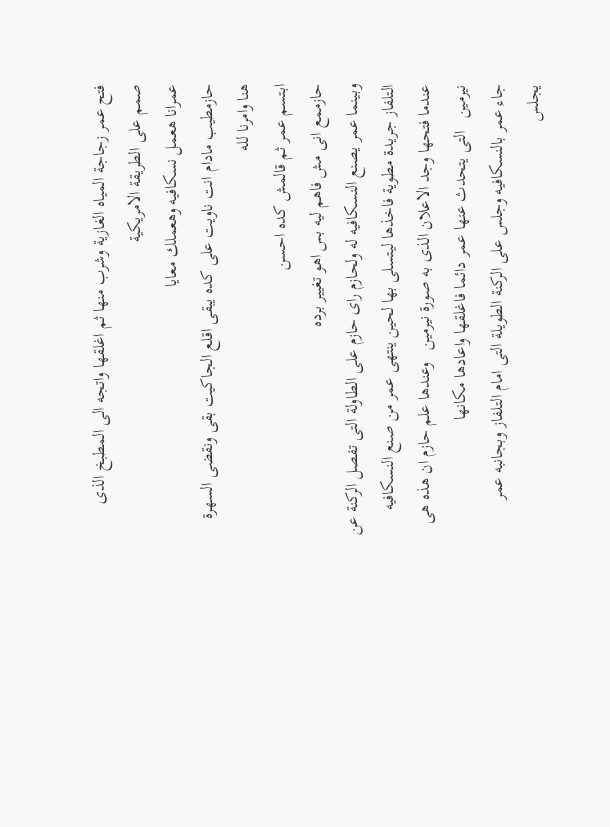فتح عمر زجاجة المياه الغازية وشرب منها ثم اغلقها واتجه الى المطبخ الذى صمم على الطريقة الامريكية
عمرانا هعمل نسكافيه وهعملك معايا
حازمطيب مادام انت ناويت على كده يبقى اقلع الجاكيت بقى ونقضى السهرة هنا وامرنا لله
ابتسم عمر ثم قالمش كده احسن
حازممع انى مش فاهم ليه بس اهو تغيير برده
وبينما عمر يصنع النسكافيه له ولحازم راى حازم على الطاولة التى تفصل الركنة عن التلفاز جريدة مطوية فاخذها ليتسلى بها لحين ينتهى عمر من صنع النسكافيه
عندما فتحها وجد الاعلان الذى به صورة نيرمين   وعندها علم حازم ان هذه هى نيرمين   التى يتحدث عنها عمر دائما فاغلقها واعادها مكانها
جاء عمر بالنسكافيه وجلس على الركنة الطويلة التى امام التلفاز وبجانبه عمر يجلس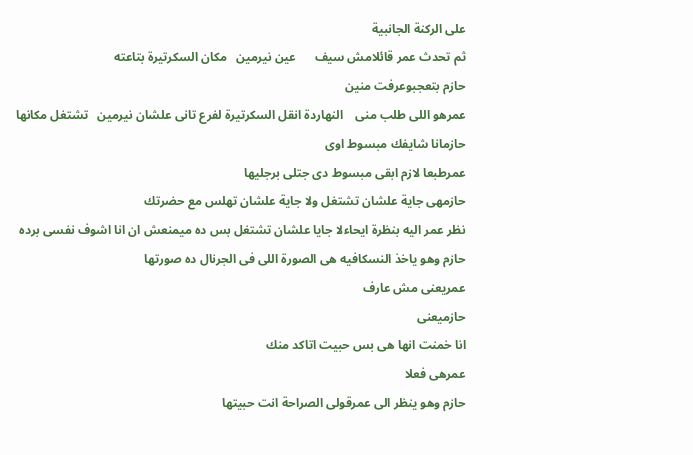على الركنة الجانبية
ثم تحدث عمر قائلامش سيف      عين نيرمين   مكان السكرتيرة بتاعته
حازم بتعجبوعرفت منين
عمرهو اللى طلب منى    النهاردة انقل السكرتيرة لفرع تانى علشان نيرمين   تشتغل مكانها
حازمانا شايفك مبسوط اوى
عمرطبعا لازم ابقى مبسوط دى جتلى برجليها
حازمهى جاية علشان تشتغل ولا جاية علشان تهلس مع حضرتك
نظر عمر اليه بنظرة ايحاءلا جايا علشان تشتغل بس ده ميمنعش ان انا اشوف نفسى برده
حازم وهو ياخذ النسكافيه هى الصورة اللى فى الجرنال ده صورتها
عمريعنى مش عارف
حازميعنى
انا خمنت انها هى بس حبيت اتاكد منك
عمرهى فعلا
حازم وهو ينظر الى عمرقولى الصراحة انت حبيتها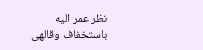نظر عمر اليه باستخفاف وقالهى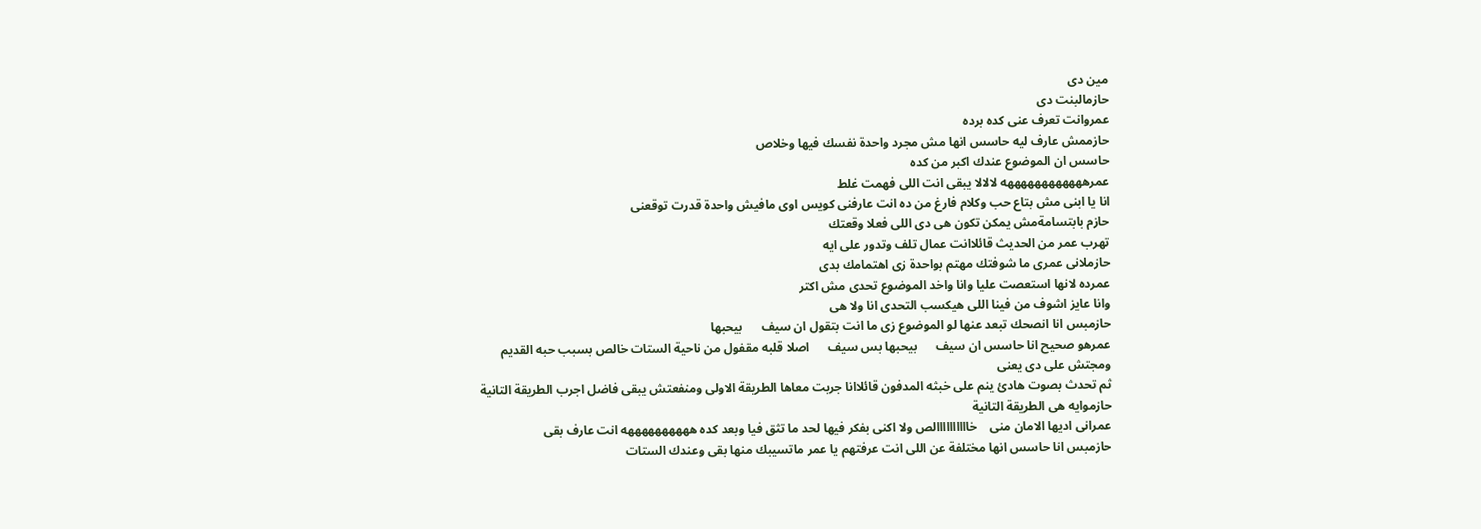مين دى
حازمالبنت دى
عمروانت تعرف عنى كده برده
حازممش عارف ليه حاسس انها مش مجرد واحدة نفسك فيها وخلاص
حاسس ان الموضوع عندك اكبر من كده
عمرههههههههههههه لالالا يبقى انت اللى فهمت غلط
انا يا ابنى مش بتاع حب وكلام فارغ من ده انت عارفنى كويس اوى مافيش واحدة قدرت توقعنى
حازم بابتسامةمش يمكن تكون هى دى اللى فعلا وقعتك
تهرب عمر من الحديث قائلاانت عمال تلف وتدور على ايه
حازملانى عمرى ما شوفتك مهتم بواحدة زى اهتمامك بدى
عمرده لانها استعصت عليا وانا واخد الموضوع تحدى مش اكتر
وانا عايز اشوف من فينا اللى هيكسب التحدى انا ولا هى
حازمبس انا انصحك تبعد عنها لو الموضوع زى ما انت بتقول ان سيف      بيحبها
عمرهو صحيح انا حاسس ان سيف      بيحبها بس سيف      اصلا قلبه مقفول من ناحية الستات خالص بسبب حبه القديم
ومجتش على دى يعنى
ثم تحدث بصوت هادئ ينم على خبثه المدفون قائلاانا جربت معاها الطريقة الاولى ومنفعتش يبقى فاضل اجرب الطريقة التانية
حازموايه هى الطريقة التانية
عمرانى اديها الامان منى    خاااااااااالص ولا اكنى بفكر فيها لحد ما تثق فيا وبعد كده ههههههههههه انت عارف بقى
حازمبس انا حاسس انها مختلفة عن اللى انت عرفتهم يا عمر ماتسيبك منها بقى وعندك الستات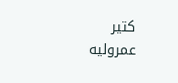كتير
عمروليه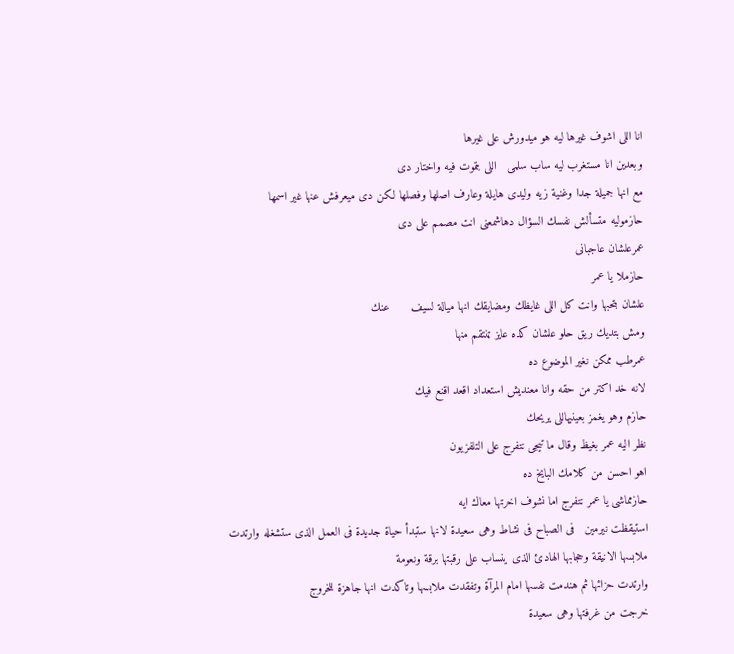انا اللى اشوف غيرها ليه هو ميدورش على غيرها
وبعدين انا مستغرب ليه ساب سلمى   اللى بټموت فيه واختار دى
مع انها جميلة جدا وغنية زيه وليدى هايلة وعارف اصلها وفصلها لكن دى ميعرفش عنها غير اسمها
حازموليه متسألش نفسك السؤال دهاشمعنى انت مصمم على دى
عمرعلشان عاجبانى
حازملا يا عمر
علشان بتحبها وانت كل اللى غايظك ومضايقك انها ميالة لسيف      عنك
ومش بتديك ريق حلو علشان كده عايز ټنتقم منها
عمرطب ممكن نغير الموضوع ده
لانه خد اكتر من حقه وانا معنديش استعداد اقعد اقنع فيك
حازم وهو يغمز بعينيهاللى يريحك
نظر اليه عمر بغيظ وقال ما تيجى نتفرج على التلفزيون
اهو احسن من كلامك البايخ ده
حازمماشى يا عمر نتفرج اما نشوف اخرتها معاك ايه
استيقظت نيرمين   فى الصباح فى نشاط وهى سعيدة لانها ستبدأ حياة جديدة فى العمل الذى ستشغله وارتدت ملابسها الانيقة وحجابها الهادئ الذى ينساب على رقبتها برقة ونعومة
وارتدت حزائها ثم هندمت نفسها امام المرآة وتفقدت ملابسها وتاكدت انها جاهزة للخروج
خرجت من غرفتها وهى سعيدة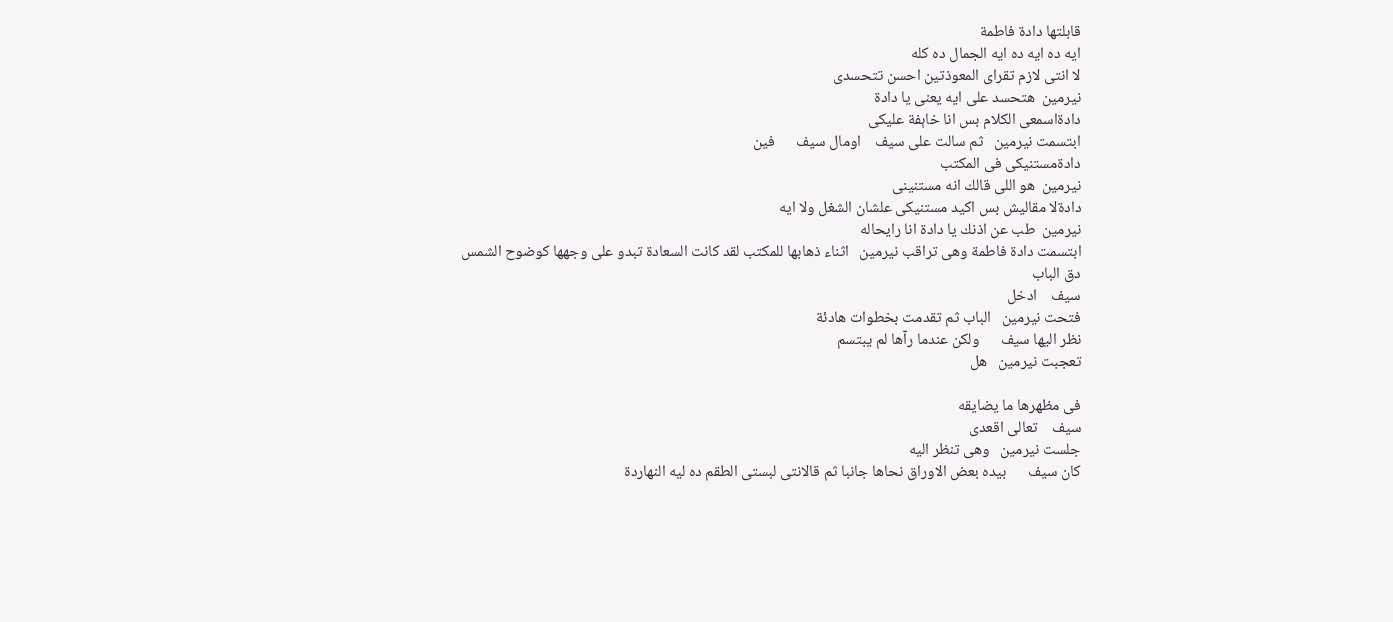قابلتها دادة فاطمة
ايه ده ايه ده ايه الجمال ده كله
لا انتى لازم تقراى المعوذتين احسن تتحسدى
نيرمين  هتحسد على ايه يعنى يا دادة
دادةاسمعى الكلام بس انا خاېفة عليكى
ابتسمت نيرمين   ثم سالت على سيف    اومال سيف      فين
دادةمستنيكى فى المكتب
نيرمين  هو اللى قالك انه مستنينى
دادةلا مقاليش بس اكيد مستنيكى علشان الشغل ولا ايه
نيرمين  طب عن اذنك يا دادة انا رايحاله
ابتسمت دادة فاطمة وهى تراقب نيرمين   اثناء ذهابها للمكتب لقد كانت السعادة تبدو على وجهها كوضوح الشمس
دق الباب
سيف    ادخل
فتحت نيرمين   الباب ثم تقدمت بخطوات هادئة
نظر اليها سيف      ولكن عندما رآها لم يبتسم
تعجبت نيرمين   هل

فى مظهرها ما يضايقه
سيف    تعالى اقعدى
جلست نيرمين   وهى تنظر اليه
كان سيف      بيده بعض الاوراق نحاها جانبا ثم قالانتى لبستى الطقم ده ليه النهاردة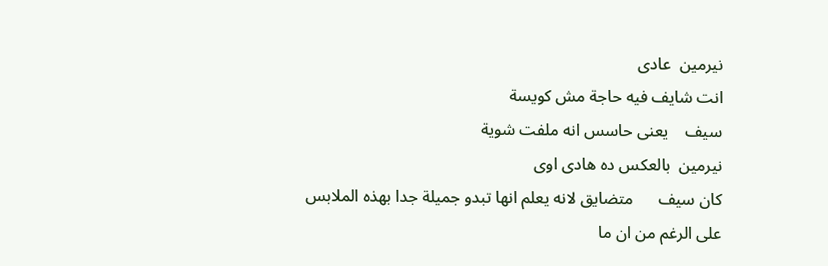نيرمين  عادى
انت شايف فيه حاجة مش كويسة
سيف    يعنى حاسس انه ملفت شوية
نيرمين  بالعكس ده هادى اوى
كان سيف      متضايق لانه يعلم انها تبدو جميلة جدا بهذه الملابس
على الرغم من ان ما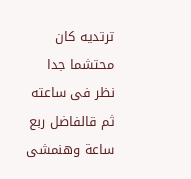ترتديه كان محتشما جدا
نظر فى ساعته ثم قالفاضل ربع ساعة وهنمشى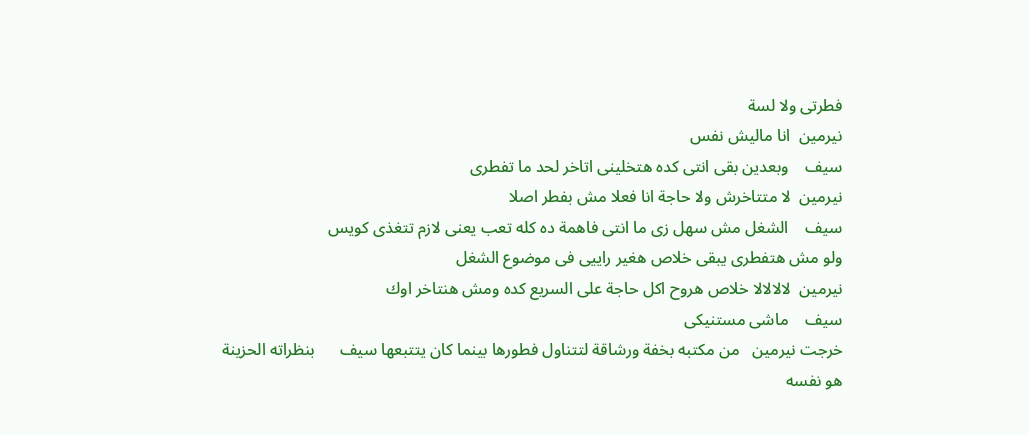فطرتى ولا لسة
نيرمين  انا ماليش نفس
سيف    وبعدين بقى انتى كده هتخلينى اتاخر لحد ما تفطرى
نيرمين  لا متتاخرش ولا حاجة انا فعلا مش بفطر اصلا
سيف    الشغل مش سهل زى ما انتى فاهمة ده كله تعب يعنى لازم تتغذى كويس
ولو مش هتفطرى يبقى خلاص هغير راييى فى موضوع الشغل
نيرمين  لالالالا خلاص هروح اكل حاجة على السريع كده ومش هنتاخر اوك
سيف    ماشى مستنيكى
خرجت نيرمين   من مكتبه بخفة ورشاقة لتتناول فطورها بينما كان يتتبعها سيف      بنظراته الحزينة
هو نفسه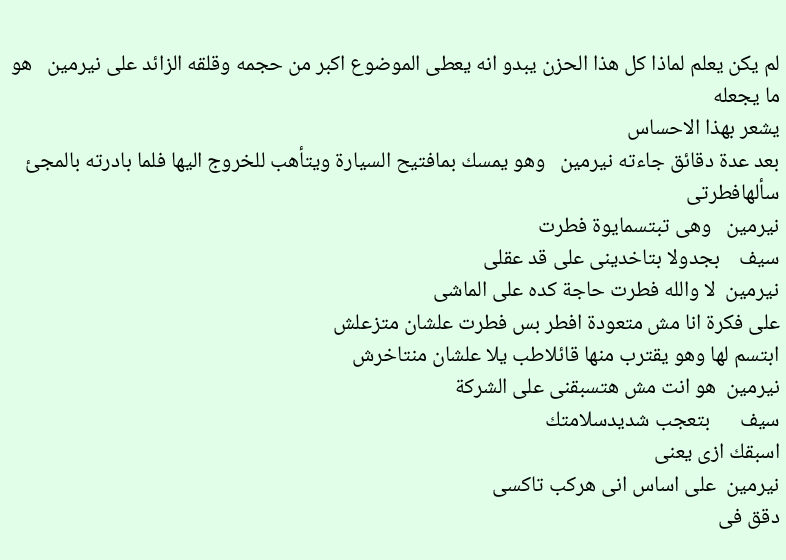لم يكن يعلم لماذا كل هذا الحزن يبدو انه يعطى الموضوع اكبر من حجمه وقلقه الزائد على نيرمين   هو ما يجعله
يشعر بهذا الاحساس
بعد عدة دقائق جاءته نيرمين   وهو يمسك بمافتيح السيارة ويتأهب للخروج اليها فلما بادرته بالمجئ سألهافطرتى
نيرمين   وهى تبتسمايوة فطرت
سيف    بجدولا بتاخدينى على قد عقلى
نيرمين  لا والله فطرت حاجة كده على الماشى
على فكرة انا مش متعودة افطر بس فطرت علشان متزعلش
ابتسم لها وهو يقترب منها قائلاطب يلا علشان منتاخرش
نيرمين  هو انت مش هتسبقنى على الشركة
سيف      بتعجب شديدسلامتك
اسبقك ازى يعنى
نيرمين  على اساس انى هركب تاكسى
دقق فى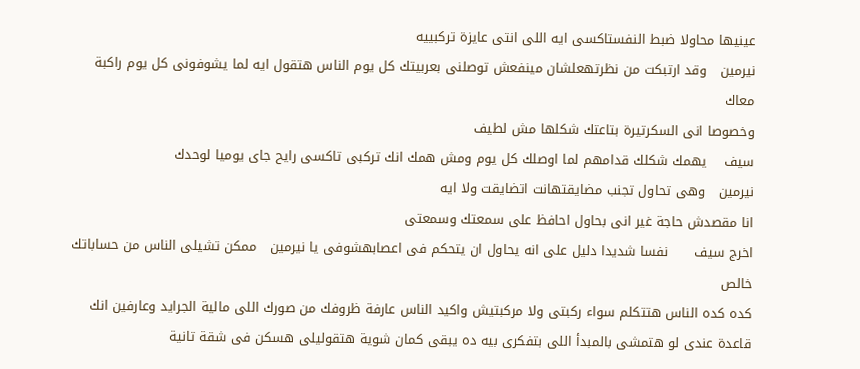عينيها محاولا ضبط النفستاكسى ايه اللى انتى عايزة تركبييه
نيرمين   وقد ارتبكت من نظرتهعلشان مينفعش توصلنى بعربيتك كل يوم الناس هتقول ايه لما يشوفونى كل يوم راكبة معاك
وخصوصا انى السكرتيرة بتاعتك شكلها مش لطيف
سيف    يهمك شكلك قدامهم لما اوصلك كل يوم ومش همك انك تركبى تاكسى رايح جاى يوميا لوحدك
نيرمين   وهى تحاول تجنب مضايقتهانت اتضايقت ولا ايه
انا مقصدش حاجة غير انى بحاول احافظ على سمعتك وسمعتى
اخرج سيف      نفسا شديدا دليل على انه يحاول ان يتحكم فى اعصابهشوفى يا نيرمين   ممكن تشيلى الناس من حساباتك خالص
كده كده الناس هتتكلم سواء ركبتى ولا مركبتيش واكيد الناس عارفة ظروفك من صورك اللى مالية الجرايد وعارفين انك قاعدة عندى لو هتمشى بالمبدأ اللى بتفكرى بيه ده يبقى كمان شوية هتقوليلى هسكن فى شقة تانية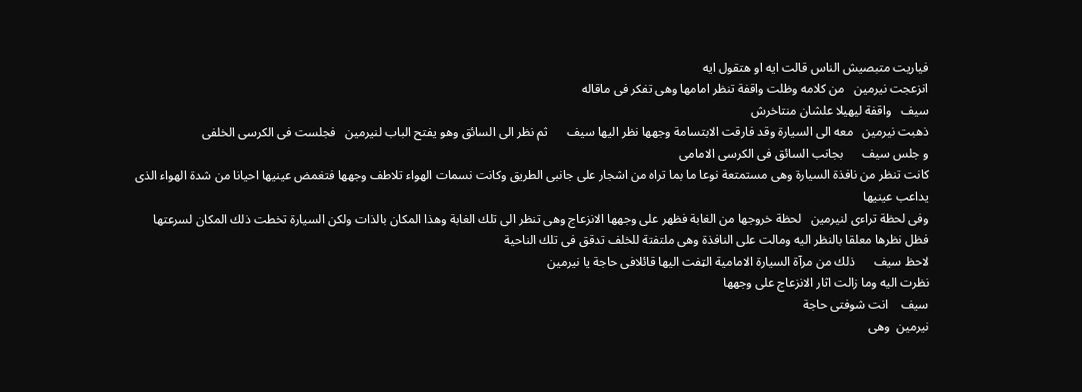فياريت متبصيش الناس قالت ايه او هتقول ايه
انزعجت نيرمين   من كلامه وظلت واقفة تنظر امامها وهى تفكر فى ماقاله
سيف   واقفة ليهيلا علشان منتاخرش
ذهبت نيرمين   معه الى السيارة وقد فارقت الابتسامة وجهها نظر اليها سيف      ثم نظر الى السائق وهو يفتح الباب لنيرمين   فجلست فى الكرسى الخلفى
و جلس سيف      بجانب السائق فى الكرسى الامامى
كانت تنظر من نافذة السيارة وهى مستمتعة نوعا ما بما تراه من اشجار على جانبى الطريق وكانت نسمات الهواء تلاطف وجهها فتغمض عينيها احيانا من شدة الهواء الذى يداعب عينيها
وفى لحظة تراءى لنيرمين   لحظة خروجها من الغابة فظهر على وجهها الانزعاج وهى تنظر الى تلك الغابة وهذا المكان بالذات ولكن السيارة تخطت ذلك المكان لسرعتها فظل نظرها معلقا بالنظر اليه ومالت على النافذة وهى ملتفتة للخلف تدقق فى تلك الناحية
لاحظ سيف      ذلك من مرآة السيارة الامامية الټفت اليها قائلافى حاجة يا نيرمين
نظرت اليه وما زالت اثار الانزعاج على وجهها
سيف    انت شوفتى حاجة
نيرمين  وهى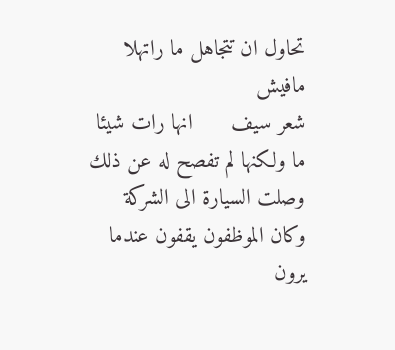تحاول ان تتجاهل ما راتهلا مافيش
شعر سيف      انها رات شيئا ما ولكنها لم تفصح له عن ذلك
وصلت السيارة الى الشركة
وكان الموظفون يقفون عندما يرون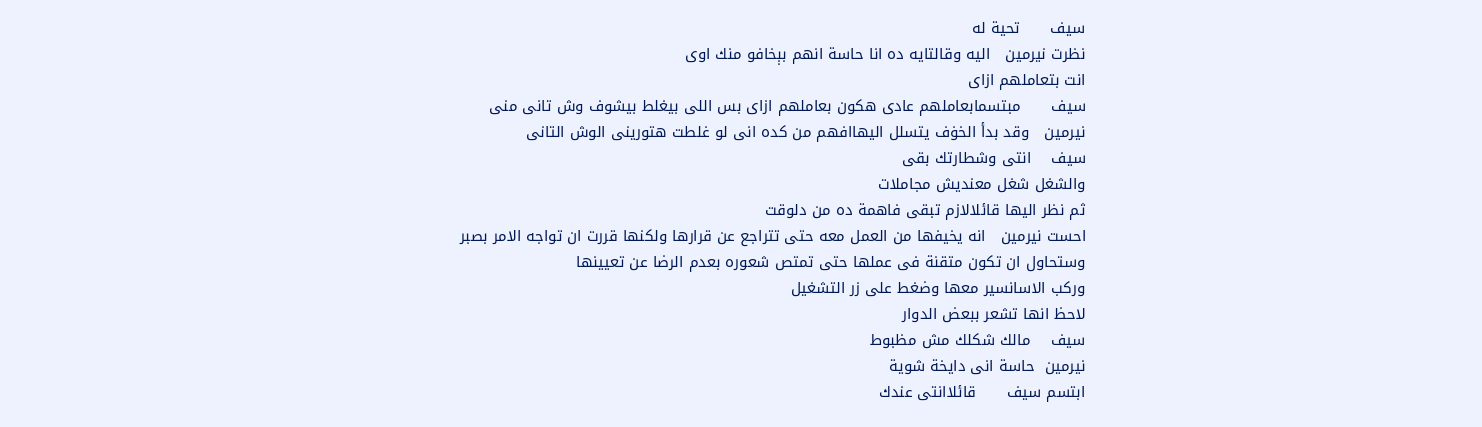سيف      تحية له
نظرت نيرمين   اليه وقالتايه ده انا حاسة انهم بېخافو منك اوى
انت بتعاملهم ازاى
سيف      مبتسمابعاملهم عادى هكون بعاملهم ازاى بس اللى بيغلط بيشوف وش تانى منى
نيرمين   وقد بدأ الخۏف يتسلل اليهاافهم من كده انى لو غلطت هتورينى الوش التانى
سيف    انتى وشطارتك بقى
والشغل شغل معنديش مجاملات
ثم نظر اليها قائلالازم تبقى فاهمة ده من دلوقت
احست نيرمين   انه يخيفها من العمل معه حتى تتراجع عن قرارها ولكنها قررت ان تواجه الامر بصبر
وستحاول ان تكون متقنة فى عملها حتى تمتص شعوره بعدم الرضا عن تعيينها
وركب الاسانسير معها وضغط على زر التشغيل
لاحظ انها تشعر ببعض الدوار
سيف    مالك شكلك مش مظبوط
نيرمين  حاسة انى دايخة شوية
ابتسم سيف      قائلاانتى عندك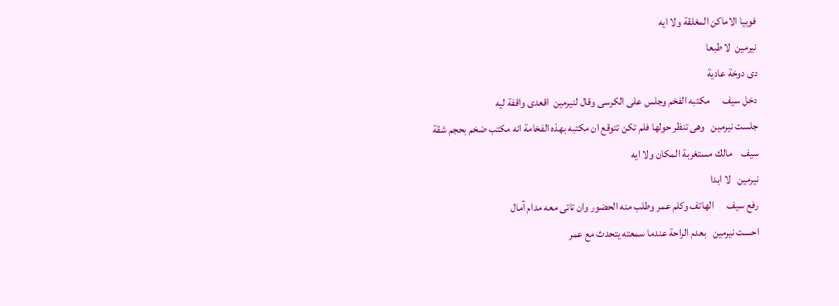فوبيا الاماكن المغلقة ولا ايه
نيرمين  لا طبعا
دى دوخة عادية
دخل سيف      مكتبه الفخم وجلس على الكرسى وقال لنيرمين  اقعدى واقفة ليه
جلست نيرمين   وهى تنظر حولها فلم تكن تتوقع ان مكتبه بهذه الفخامة انه مكتب ضخم بحجم شقة
سيف    مالك مستغربة المكان ولا ايه
نيرمين   لا ابدا
رفع سيف      الهاتف وكلم عمر وطلب منه الحضور وان تاتى معه مدام آمال
احست نيرمين   بعدم الراحة عندما سمعته يتحدث مع عمر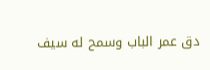دق عمر الباب وسمح له سيف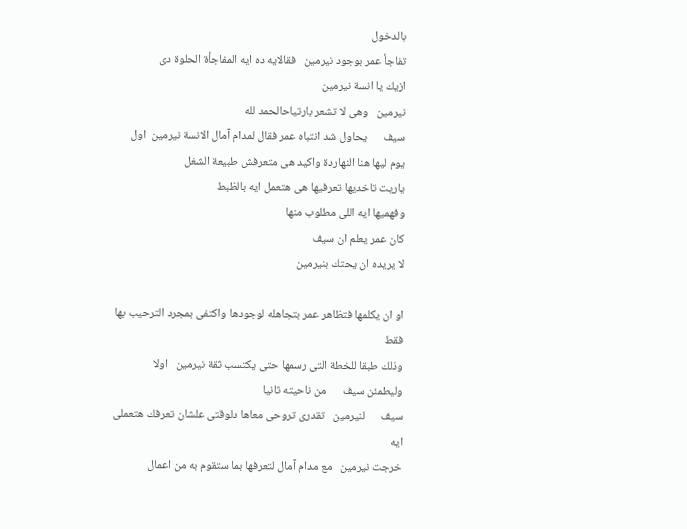بالدخول
تفاجأ عمر بوجود نيرمين   فقالايه ده ايه المفاجأة الحلوة دى
ازيك يا انسة نيرمين
نيرمين   وهى لا تشعر بارتياحالحمد لله
سيف      يحاول شد انتباه عمر فقال لمدام آمال الانسة نيرمين  اول يوم ليها هنا النهاردة واكيد هى متعرفش طبيعة الشغل
ياريت تاخديها تعرفيها هى هتعمل ايه بالظبط
وفهميها ايه اللى مطلوب منها
كان عمر يعلم ان سيف
لا يريده ان يحتك بنيرمين

او ان يكلمها فتظاهر عمر بتجاهله لوجودها واكتفى بمجرد الترحيب بها فقط
وذلك طبقا للخطة التى رسمها حتى يكتسب ثقة نيرمين   اولا
وليطمئن سيف      من ناحيته ثانيا
سيف      لنيرمين   تقدرى تروحى معاها دلوقتى علشان تعرفك هتعملى ايه
خرجت نيرمين   مع مدام آمال لتعرفها بما ستقوم به من اعمال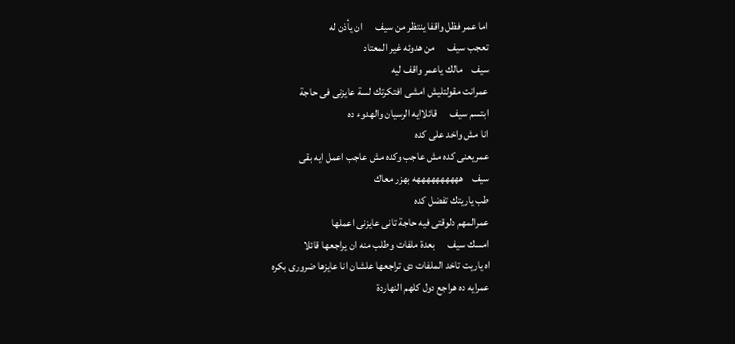اما عمر فظل واقفا ينتظر من سيف      ان يأذن له
تعجب سيف      من هدوئه غير المعتاد
سيف    مالك ياعمر واقف ليه
عمرانت مقولتليش امشى افتكرتك لسة عايزنى فى حاجة
ابتسم سيف      قائلاايه الرسيان والهدوء ده
انا مش واخد على كده
عمريعنى كده مش عاجب وكده مش عاجب اعمل ايه بقى
سيف    ههههههههههه بهزر معاك
طب ياريتك تفضل كده
عمرالمهم دلوقتى فيه حاجة تانى عايزنى اعملها
امسك سيف      بعدة ملفات وطلب منه ان يراجعها قائلا
اه ياريت تاخد الملفات دى تراجعها علشان انا عايزها ضرورى بكره
عمرايه ده هراجع دول كلهم النهاردة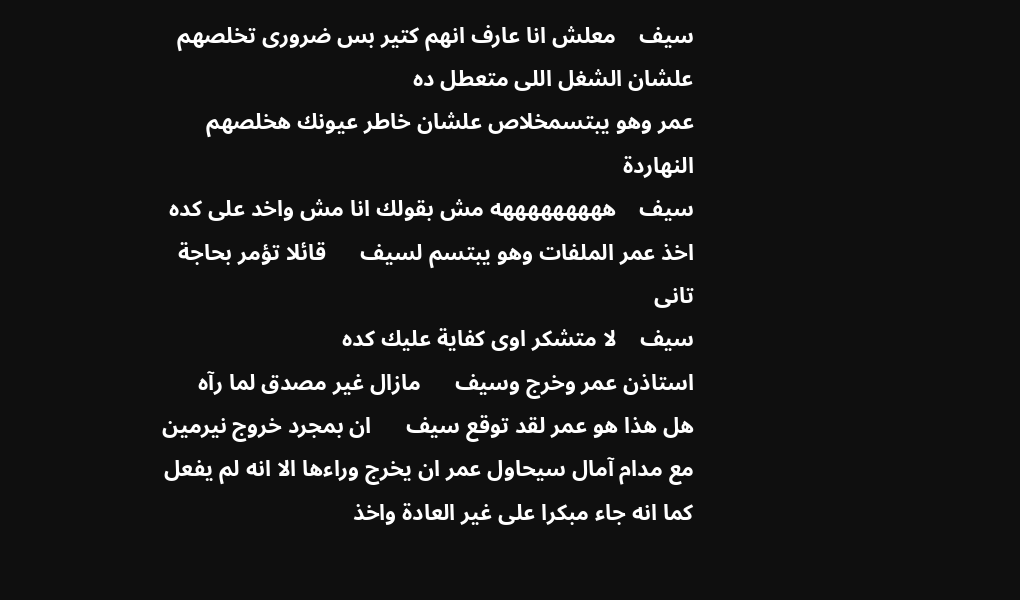سيف    معلش انا عارف انهم كتير بس ضرورى تخلصهم علشان الشغل اللى متعطل ده
عمر وهو يبتسمخلاص علشان خاطر عيونك هخلصهم النهاردة
سيف    هههههههههه مش بقولك انا مش واخد على كده
اخذ عمر الملفات وهو يبتسم لسيف      قائلا تؤمر بحاجة تانى
سيف    لا متشكر اوى كفاية عليك كده
استاذن عمر وخرج وسيف      مازال غير مصدق لما رآه
هل هذا هو عمر لقد توقع سيف      ان بمجرد خروج نيرمين   مع مدام آمال سيحاول عمر ان يخرج وراءها الا انه لم يفعل
كما انه جاء مبكرا على غير العادة واخذ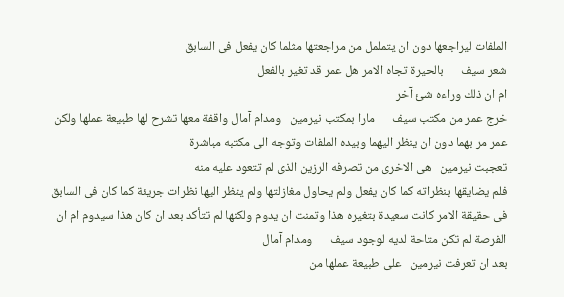الملفات ليراجعها دون ان يتململ من مراجعتها مثلما كان يفعل فى السابق
شعر سيف      بالحيرة تجاه الامر هل عمر قد تغير بالفعل
ام ان ذلك وراءه شئ آخر
خرج عمر من مكتب سيف      مارا بمكتب نيرمين   ومدام آمال واقفة معها تشرح لها طبيعة عملها ولكن عمر مر بهما دون ان ينظر اليهما وبيده الملفات وتوجه الى مكتبه مباشرة
تعجبت نيرمين   هى الاخرى من تصرفه الرزين الذى لم تتعود عليه منه
فلم يضايقها بنظراته كما كان يفعل ولم يحاول مغازلتها ولم ينظر اليها نظرات جريئة كما كان فى السابق
فى حقيقة الامر كانت سعيدة بتغيره هذا وتمنت ان يدوم ولكنها لم تتأكد بعد ان كان هذا سيدوم ام ان الفرصة لم تكن متاحة لديه لوجود سيف      ومدام آمال
بعد ان تعرفت نيرمين   على طبيعة عملها من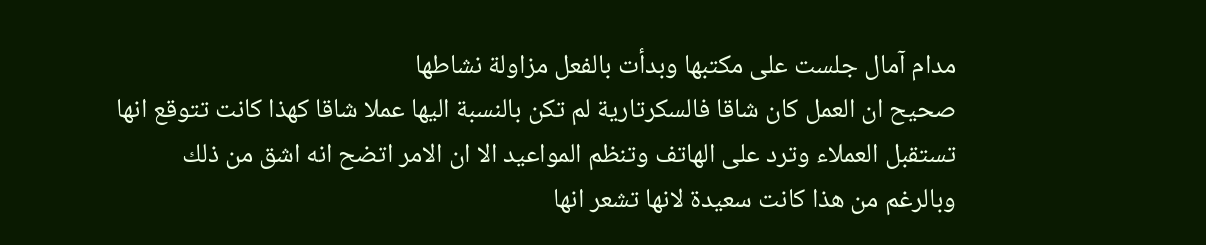مدام آمال جلست على مكتبها وبدأت بالفعل مزاولة نشاطها
صحيح ان العمل كان شاقا فالسكرتارية لم تكن بالنسبة اليها عملا شاقا كهذا كانت تتوقع انها تستقبل العملاء وترد على الهاتف وتنظم المواعيد الا ان الامر اتضح انه اشق من ذلك
وبالرغم من هذا كانت سعيدة لانها تشعر انها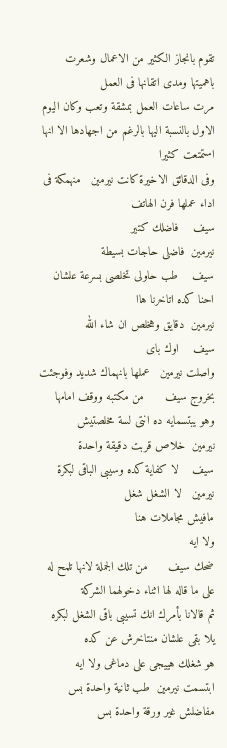تقوم بانجاز الكثير من الاعمال وشعرت باهميتها ومدى اتقانها فى العمل
مرت ساعات العمل بمشقة وتعب وكان اليوم الاول بالنسبة اليها بالرغم من اجهادها الا انها استمتعت كثيرا
وفى الدقائق الاخيرة كانت نيرمين   منهمكة فى اداء عملها فرن الهاتف
سيف    فاضلك كتير
نيرمين  فاضلى حاجات بسيطة
سيف    طب حاولى تخلصى بسرعة علشان احنا كده اتاخرنا هاا
نيرمين  دقايق وهخلص ان شاء الله
سيف    اوك باى
واصلت نيرمين   عملها بانهماك شديد وفوجئت بخروج سيف      من مكتبه ووقف امامها وهو يبتسمايه ده انتى لسة مخلصتيش
نيرمين  خلاص قربت دقيقة واحدة
سيف    لا كفاية كده وسيبى الباقى لبكرة
نيرمين   لا الشغل شغل
مافيش مجاملات هنا
ولا ايه
ضحك سيف      من تلك الجملة لانها تلمح له على ما قاله لها اثناء دخولهما الشركة
ثم قالانا بأمرك انك تسيبى باقى الشغل لبكره يلا بقى علشان منتاخرش عن كده
هو شغلك هييجى على دماغى ولا ايه
ابتسمت نيرمين  طب ثانية واحدة بس مفاضلش غير ورقة واحدة بس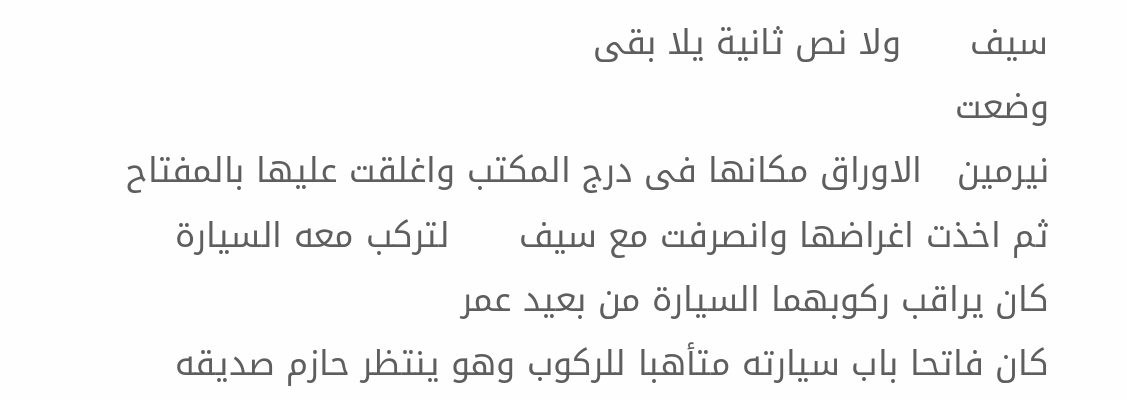سيف      ولا نص ثانية يلا بقى
وضعت
نيرمين   الاوراق مكانها فى درج المكتب واغلقت عليها بالمفتاح
ثم اخذت اغراضها وانصرفت مع سيف      لتركب معه السيارة
كان يراقب ركوبهما السيارة من بعيد عمر
كان فاتحا باب سيارته متأهبا للركوب وهو ينتظر حازم صديقه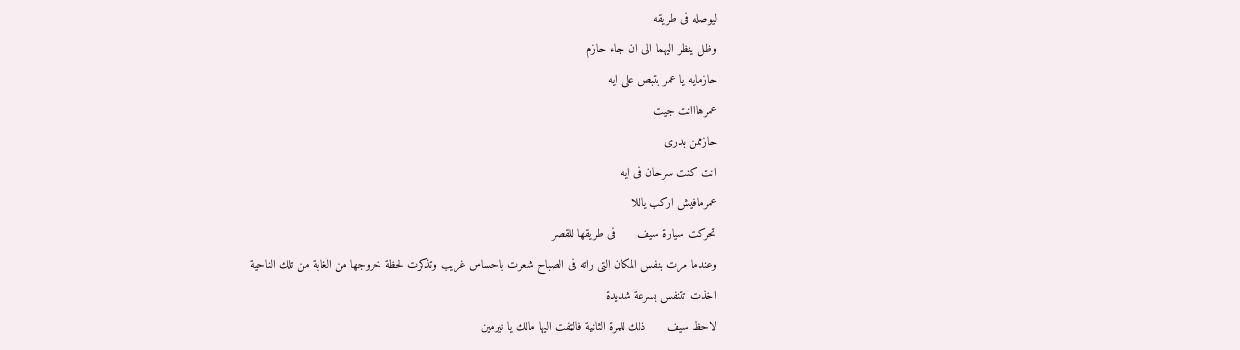ليوصله فى طريقه
وظل ينظر اليهما الى ان جاء حازم
حازمايه يا عمر بتبص على ايه
عمرهااانت جيت
حازممن بدرى
انت كنت سرحان فى ايه
عمرمافيش اركب ياللا
تحركت سيارة سيف      فى طريقها للقصر
وعندما مرت بنفس المكان التى راته فى الصباح شعرت باحساس غريب وتذكرت لحظة خروجها من الغابة من تلك الناحية
اخذت تتنفس بسرعة شديدة
لاحظ سيف      ذلك للمرة الثانية فالټفت اليها مالك يا نيرمين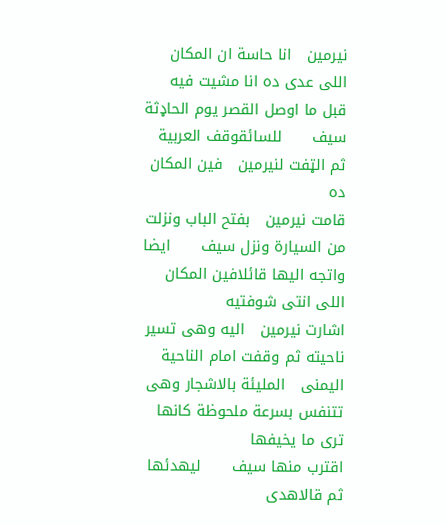نيرمين   انا حاسة ان المكان اللى عدى ده انا مشيت فيه قبل ما اوصل القصر يوم الحاډثة
سيف      للسائقوقف العربية
ثم الټفت لنيرمين   فين المكان ده
قامت نيرمين   بفتح الباب ونزلت من السيارة ونزل سيف      ايضا واتجه اليها قائلافين المكان اللى انتى شوفتيه
اشارت نيرمين   اليه وهى تسير ناحيته ثم وقفت امام الناحية اليمنى   المليئة بالاشجار وهى تتنفس بسرعة ملحوظة كانها ترى ما يخيفها
اقترب منها سيف      ليهدئها ثم قالاهدى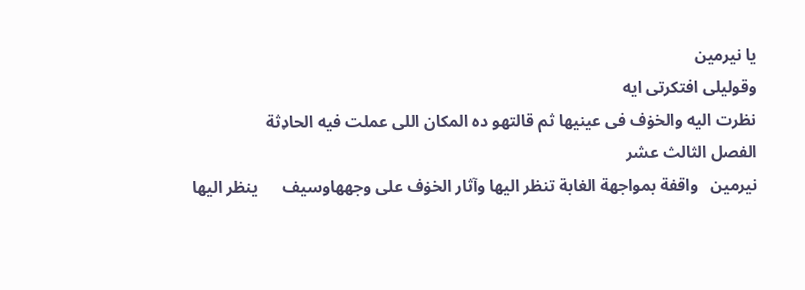يا نيرمين
وقوليلى افتكرتى ايه
نظرت اليه والخۏف فى عينيها ثم قالتهو ده المكان اللى عملت فيه الحاډثة
الفصل الثالث عشر
نيرمين   واقفة بمواجهة الغابة تنظر اليها وآثار الخۏف على وجههاوسيف      ينظر اليها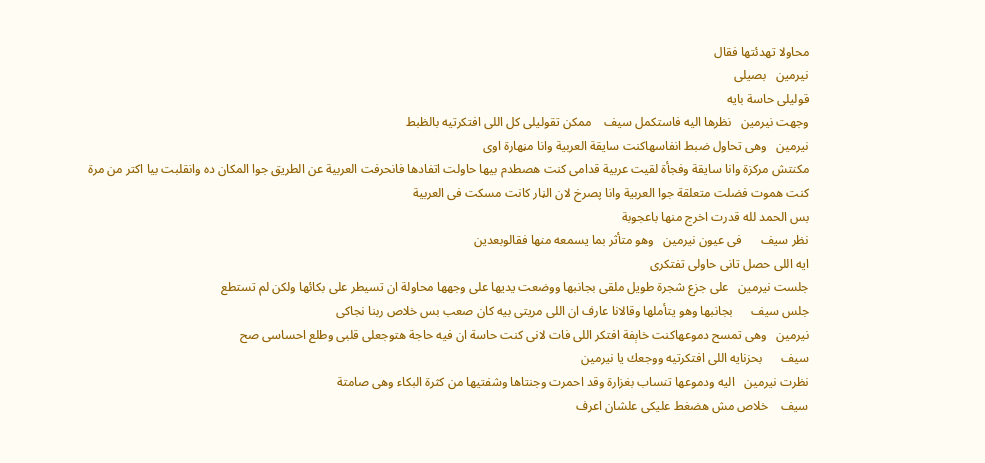محاولا تهدئتها فقال
نيرمين   بصيلى
قوليلى حاسة بايه
وجهت نيرمين   نظرها اليه فاستكمل سيف    ممكن تقوليلى كل اللى افتكرتيه بالظبط
نيرمين   وهى تحاول ضبط انفاسهاكنت سايقة العربية وانا مڼهارة اوى
مكنتش مركزة وانا سايقة وفجأة لقيت عربية قدامى كنت هصطدم بيها حاولت اتفادها فانحرفت العربية عن الطريق جوا المكان ده وانقلبت بيا اكتر من مرة
كنت ھموت فضلت متعلقة جوا العربية وانا پصرخ لان الڼار كانت مسكت فى العربية
بس الحمد لله قدرت اخرج منها باعجوبة
نظر سيف      فى عيون نيرمين   وهو متأثر بما يسمعه منها فقالوبعدين
ايه اللى حصل تانى حاولى تفتكرى
جلست نيرمين   على جزع شجرة طويل ملقى بجانبها ووضعت يديها على وجهها محاولة ان تسيطر على بكائها ولكن لم تستطع
جلس سيف      بجانبها وهو يتأملها وقالانا عارف ان اللى مريتى بيه كان صعب بس خلاص ربنا نجاكى
نيرمين   وهى تمسح دموعهاكنت خاېفة افتكر اللى فات لانى كنت حاسة ان فيه حاجة هتوجعلى قلبى وطلع احساسى صح
سيف      بحزنايه اللى افتكرتيه ووجعك يا نيرمين
نظرت نيرمين   اليه ودموعها تنساب بغزارة وقد احمرت وجنتاها وشفتيها من كثرة البكاء وهى صامتة
سيف    خلاص مش هضغط عليكى علشان اعرف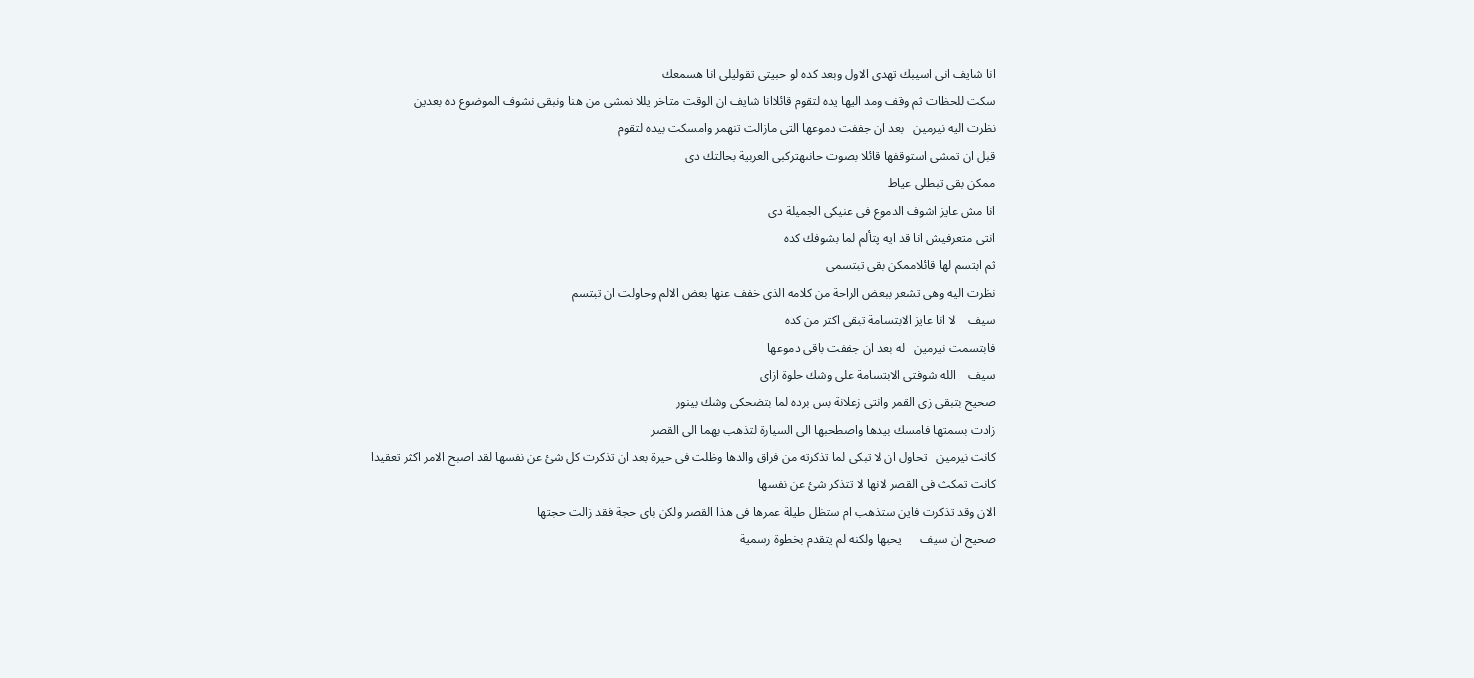انا شايف انى اسيبك تهدى الاول وبعد كده لو حبيتى تقوليلى انا هسمعك
سكت للحظات ثم وقف ومد اليها يده لتقوم قائلاانا شايف ان الوقت متاخر يللا نمشى من هنا ونبقى نشوف الموضوع ده بعدين
نظرت اليه نيرمين   بعد ان جففت دموعها التى مازالت تنهمر وامسكت بيده لتقوم
قبل ان تمشى استوقفها قائلا بصوت حانىهتركبى العربية بحالتك دى
ممكن بقى تبطلى عياط
انا مش عايز اشوف الدموع فى عنيكى الجميلة دى
انتى متعرفيش انا قد ايه پتألم لما بشوفك كده
ثم ابتسم لها قائلاممكن بقى تبتسمى
نظرت اليه وهى تشعر ببعض الراحة من كلامه الذى خفف عنها بعض الالم وحاولت ان تبتسم
سيف    لا انا عايز الابتسامة تبقى اكتر من كده
فابتسمت نيرمين   له بعد ان جففت باقى دموعها
سيف    الله شوفتى الابتسامة على وشك حلوة ازاى
صحيح بتبقى زى القمر وانتى زعلانة بس برده لما بتضحكى وشك بينور
زادت بسمتها فامسك بيدها واصطحبها الى السيارة لتذهب بهما الى القصر
كانت نيرمين   تحاول ان لا تبكى لما تذكرته من فراق والدها وظلت فى حيرة بعد ان تذكرت كل شئ عن نفسها لقد اصبح الامر اكثر تعقيدا
كانت تمكث فى القصر لانها لا تتذكر شئ عن نفسها
الان وقد تذكرت فاين ستذهب ام ستظل طيلة عمرها فى هذا القصر ولكن باى حجة فقد زالت حجتها
صحيح ان سيف      يحبها ولكنه لم يتقدم بخطوة رسمية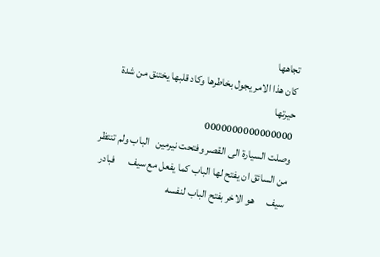تجاهها
كان هذا الامر يجول بخاطرها وكاد قلبها يختنق من شدة حيرتها
0000000000000000
وصلت السيارة الى القصر وفتحت نيرمين   الباب ولم تنتظر من السائق ان يفتح لها الباب كما يفعل مع سيف      فبادر سيف      هو الاخر بفتح الباب لنفسه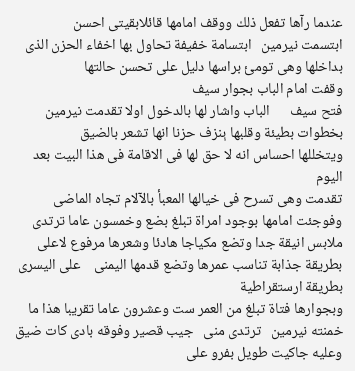عندما رآها تفعل ذلك ووقف امامها قائلابقيتى احسن
ابتسمت نيرمين   ابتسامة خفيفة تحاول بها اخفاء الحزن الذى بداخلها وهى تومئ براسها دليل على تحسن حالتها
وقفت امام الباب بجوار سيف
فتح سيف      الباب واشار لها بالدخول اولا تقدمت نيرمين   بخطوات بطيئة وقلبها ېنزف حزنا انها تشعر بالضيق
ويتخللها احساس انه لا حق لها فى الاقامة فى هذا البيت بعد اليوم
تقدمت وهى تسرح فى خيالها المعبأ بالآلام تجاه الماضى وفوجئت امامها بوجود امراة تبلغ بضع وخمسون عاما ترتدى ملابس انيقة جدا وتضع مكياجا هادئا وشعرها مرفوع لاعلى بطريقة جذابة تناسب عمرها وتضع قدمها اليمنى    على اليسرى بطريقة ارستقراطية
وبجوارها فتاة تبلغ من العمر ست وعشرون عاما تقريبا هذا ما خمنته نيرمين   ترتدى منى   جيب قصير وفوقه بادى كات ضيق وعليه جاكيت طويل بفرو على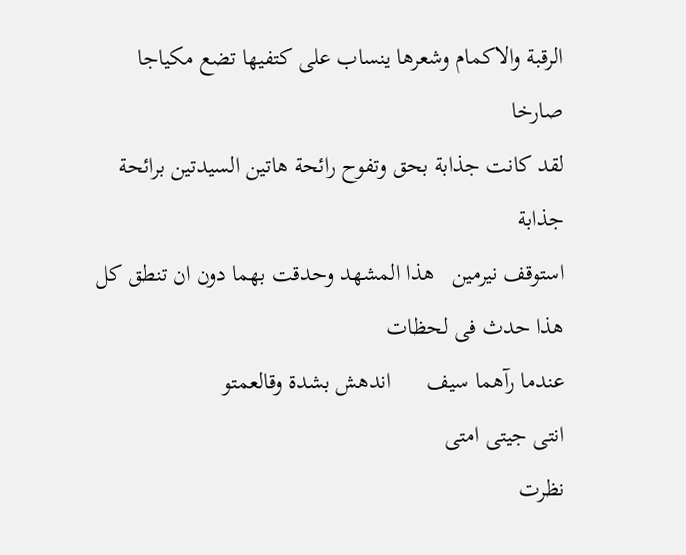الرقبة والاكمام وشعرها ينساب على كتفيها تضع مكياجا صارخا
لقد كانت جذابة بحق وتفوح رائحة هاتين السيدتين برائحة جذابة
استوقف نيرمين   هذا المشهد وحدقت بهما دون ان تنطق كل هذا حدث فى لحظات
عندما رآهما سيف      اندهش بشدة وقالعمتو
انتى جيتى امتى
نظرت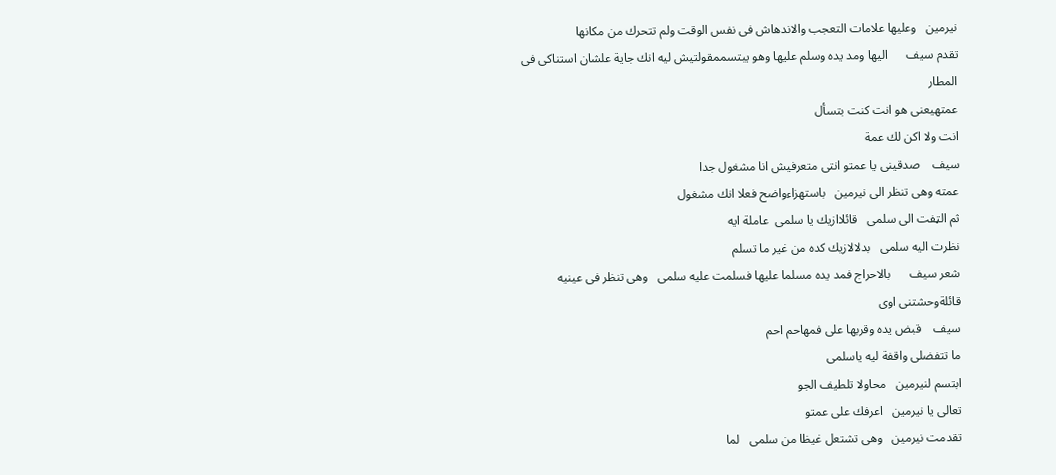نيرمين   وعليها علامات التعجب والاندهاش فى نفس الوقت ولم تتحرك من مكانها
تقدم سيف      اليها ومد يده وسلم عليها وهو يبتسممقولتيش ليه انك جاية علشان استناكى فى المطار
عمتهيعنى هو انت كنت بتسأل
انت ولا اكن لك عمة
سيف    صدقينى يا عمتو انتى متعرفيش انا مشغول جدا
عمته وهى تنظر الى نيرمين   باستهزاءواضح فعلا انك مشغول
ثم الټفت الى سلمى   قائلاازيك يا سلمى  عاملة ايه
نظرت اليه سلمى   بدلالازيك كده من غير ما تسلم
شعر سيف      بالاحراج فمد يده مسلما عليها فسلمت عليه سلمى   وهى تنظر فى عينيه قائلةوحشتنى اوى
سيف    قبض يده وقربها على فمهاحم احم
ما تتفضلى واقفة ليه ياسلمى
ابتسم لنيرمين   محاولا تلطيف الجو
تعالى يا نيرمين   اعرفك على عمتو
تقدمت نيرمين   وهى تشتعل غيظا من سلمى   لما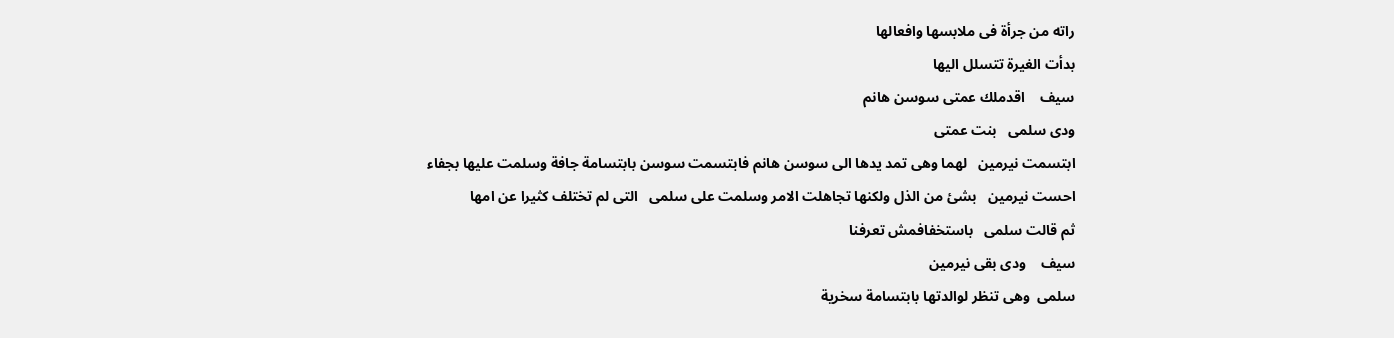راته من جرأة فى ملابسها وافعالها
بدأت الغيرة تتسلل اليها
سيف    اقدملك عمتى سوسن هانم
ودى سلمى   بنت عمتى
ابتسمت نيرمين   لهما وهى تمد يدها الى سوسن هانم فابتسمت سوسن بابتسامة جافة وسلمت عليها بجفاء
احست نيرمين   بشئ من الذل ولكنها تجاهلت الامر وسلمت على سلمى   التى لم تختلف كثيرا عن امها
ثم قالت سلمى   باستخفافمش تعرفنا
سيف    ودى بقى نيرمين
سلمى  وهى تنظر لوالدتها بابتسامة سخرية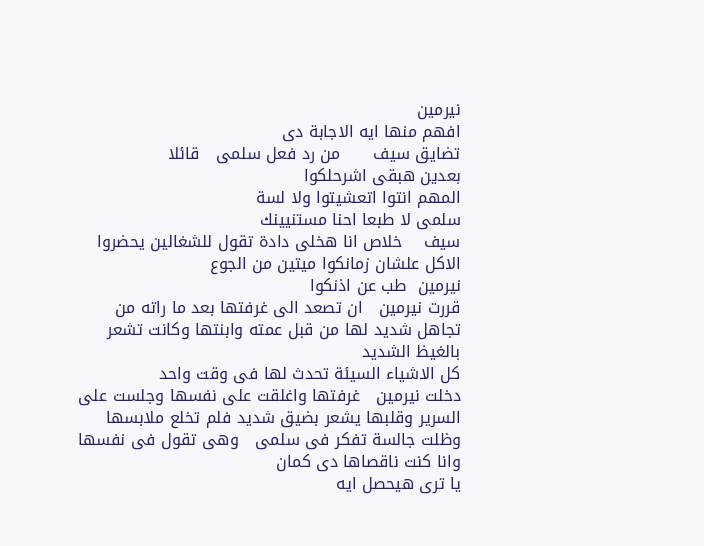نيرمين
افهم منها ايه الاجابة دى
تضايق سيف      من رد فعل سلمى   قائلا
بعدين هبقى اشرحلكوا
المهم انتوا اتعشيتوا ولا لسة
سلمى لا طبعا احنا مستنيينك
سيف    خلاص انا هخلى دادة تقول للشغالين يحضروا الاكل علشان زمانكوا ميتين من الجوع
نيرمين  طب عن اذنكوا
قررت نيرمين   ان تصعد الى غرفتها بعد ما راته من تجاهل شديد لها من قبل عمته وابنتها وكانت تشعر بالغيظ الشديد
كل الاشياء السيئة تحدث لها فى وقت واحد
دخلت نيرمين   غرفتها واغلقت على نفسها وجلست على السرير وقلبها يشعر بضيق شديد فلم تخلع ملابسها وظلت جالسة تفكر فى سلمى   وهى تقول فى نفسها وانا كنت ناقصاها دى كمان
يا ترى هيحصل ايه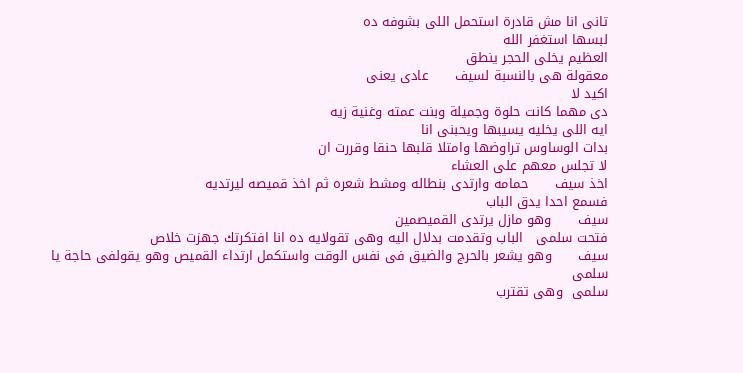تانى انا مش قادرة استحمل اللى بشوفه ده
لبسها استغفر الله
العظيم يخلى الحجر ينطق
معقولة هى بالنسبة لسيف      عادى يعنى
اكيد لا
دى مهما كانت حلوة وجميلة وبنت عمته وغنية زيه
ايه اللى يخليه يسيبها ويحبنى انا
بدات الوساوس تراوضها وامتلا قلبها حنقا وقررت ان
لا تجلس معهم على العشاء
اخذ سيف      حمامه وارتدى بنطاله ومشط شعره ثم اخذ قميصه ليرتديه
فسمع احدا يدق الباب
سيف      وهو مازل يرتدى القميصمين
فتحت سلمى   الباب وتقدمت بدلال اليه وهى تقولايه ده انا افتكرتك جهزت خلاص
سيف      وهو يشعر بالحرج والضيق فى نفس الوقت واستكمل ارتداء القميص وهو يقولفى حاجة يا سلمى
سلمى  وهى تقترب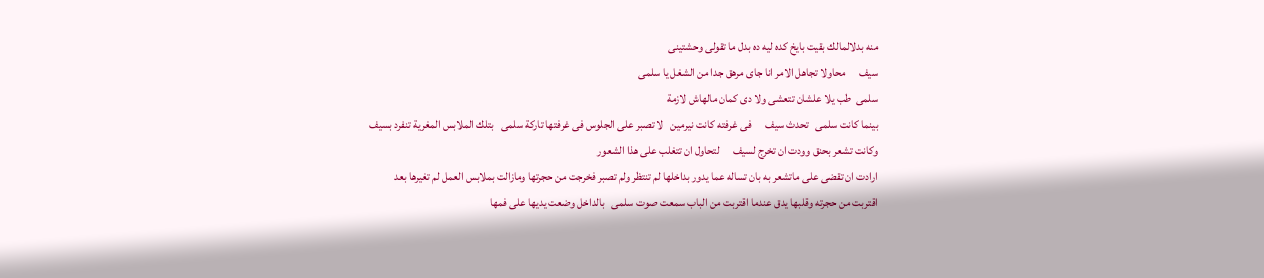منه بدلالمالك بقيت بايخ كده ليه ده بدل ما تقولى وحشتينى
سيف      محاولا تجاهل الامر انا جاى مرهق جدا من الشغل يا سلمى
سلمى  طب يلا علشان تتعشى ولا دى كمان مالهاش لازمة
بينما كانت سلمى   تحدث سيف      فى غرفته كانت نيرمين   لا تصبر على الجلوس فى غرفتها تاركة سلمى   بتلك الملابس المغرية تنفرد بسيف
وكانت تشعر بحنق وودت ان تخرج لسيف      لتحاول ان تتغلب على هذا الشعور
ارادت ان تقضى على ماتشعر به بان تساله عما يدور بداخلها لم تنتظر ولم تصبر فخرجت من حجرتها ومازالت بملابس العمل لم تغيرها بعد
اقتربت من حجرته وقلبها يدق عندما اقتربت من الباب سمعت صوت سلمى   بالداخل وضعت يديها على فمها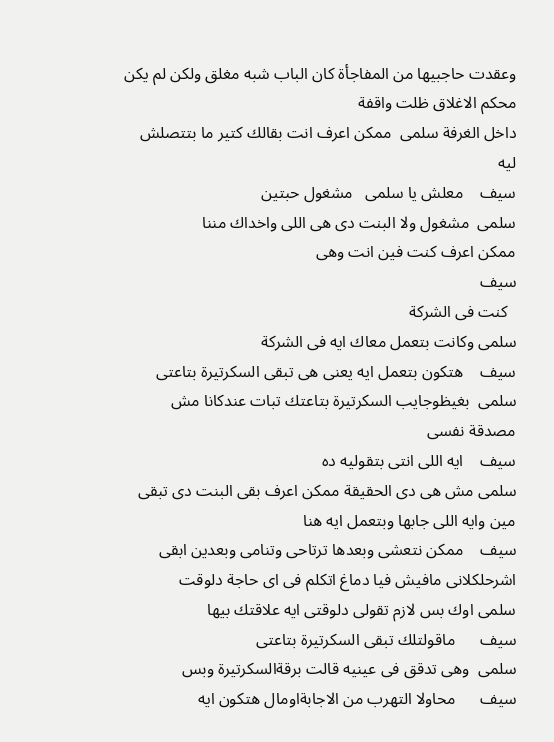وعقدت حاجبيها من المفاجأة كان الباب شبه مغلق ولكن لم يكن محكم الاغلاق ظلت واقفة
داخل الغرفة سلمى  ممكن اعرف انت بقالك كتير ما بتتصلش ليه
سيف    معلش يا سلمى   مشغول حبتين
سلمى  مشغول ولا البنت دى هى اللى واخداك مننا
ممكن اعرف كنت فين انت وهى
سيف
  كنت فى الشركة
سلمى وكانت بتعمل معاك ايه فى الشركة
سيف    هتكون بتعمل ايه يعنى هى تبقى السكرتيرة بتاعتى
سلمى  بغيظوجايب السكرتيرة بتاعتك تبات عندكانا مش مصدقة نفسى
سيف    ايه اللى انتى بتقوليه ده
سلمى مش هى دى الحقيقة ممكن اعرف بقى البنت دى تبقى مين وايه اللى جابها وبتعمل ايه هنا
سيف    ممكن نتعشى وبعدها ترتاحى وتنامى وبعدين ابقى اشرحلكلانى مافيش فيا دماغ اتكلم فى اى حاجة دلوقت
سلمى اوك بس لازم تقولى دلوقتى ايه علاقتك بيها
سيف      ماقولتلك تبقى السكرتيرة بتاعتى
سلمى  وهى تدقق فى عينيه قالت برقةالسكرتيرة وبس
سيف      محاولا التهرب من الاجابةاومال هتكون ايه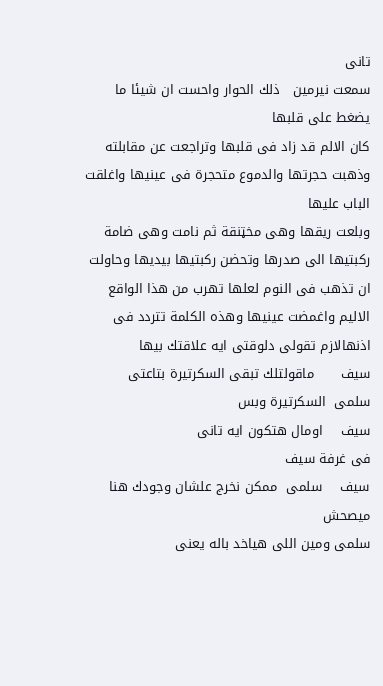تانى
سمعت نيرمين   ذلك الحوار واحست ان شيئا ما يضغط على قلبها
كان الالم قد زاد فى قلبها وتراجعت عن مقابلته وذهبت حجرتها والدموع متحجرة فى عينيها واغلقت الباب عليها
وبلعت ريقها وهى مخټنقة ثم نامت وهى ضامة ركبتيها الى صدرها وتحضن ركبتيها بيديها وحاولت ان تذهب فى النوم لعلها تهرب من هذا الواقع الاليم واغمضت عينيها وهذه الكلمة تتردد فى اذنهالازم تقولى دلوقتى ايه علاقتك بيها
سيف      ماقولتلك تبقى السكرتيرة بتاعتى
سلمى  السكرتيرة وبس
سيف    اومال هتكون ايه تانى
فى غرفة سيف
سيف    سلمى  ممكن نخرج علشان وجودك هنا ميصحش
سلمى ومين اللى هياخد باله يعنى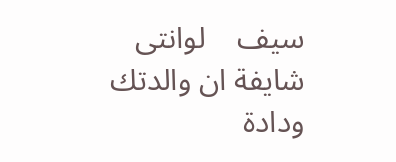سيف    لوانتى شايفة ان والدتك ودادة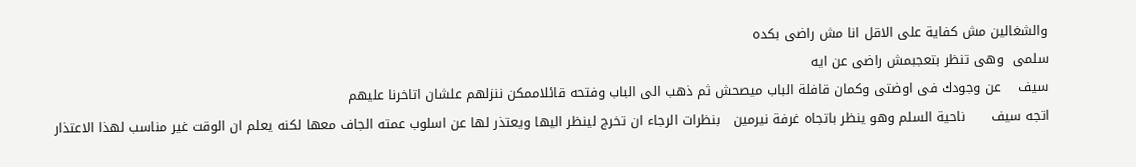والشغالين مش كفاية على الاقل انا مش راضى بكده
سلمى  وهى تنظر بتعجبمش راضى عن ايه
سيف    عن وجودك فى اوضتى وكمان قافلة الباب ميصحش ثم ذهب الى الباب وفتحه قائلاممكن ننزلهم علشان اتاخرنا عليهم
اتجه سيف      ناحية السلم وهو ينظر باتجاه غرفة نيرمين   بنظرات الرجاء ان تخرج لينظر اليها ويعتذر لها عن اسلوب عمته الجاف معها لكنه يعلم ان الوقت غير مناسب لهذا الاعتذار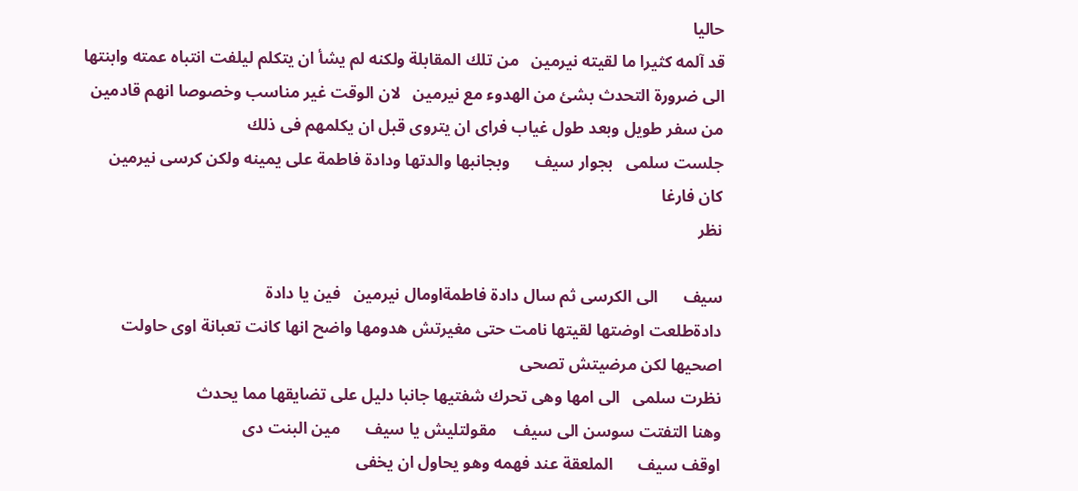حاليا
قد آلمه كثيرا ما لقيته نيرمين   من تلك المقابلة ولكنه لم يشأ ان يتكلم ليلفت انتباه عمته وابنتها الى ضرورة التحدث بشئ من الهدوء مع نيرمين   لان الوقت غير مناسب وخصوصا انهم قادمين من سفر طويل وبعد طول غياب فراى ان يتروى قبل ان يكلمهم فى ذلك
جلست سلمى   بجوار سيف      وبجانبها والدتها ودادة فاطمة على يمينه ولكن كرسى نيرمين  كان فارغا
نظر

سيف      الى الكرسى ثم سال دادة فاطمةاومال نيرمين   فين يا دادة
دادةطلعت اوضتها لقيتها نامت حتى مغيرتش هدومها واضح انها كانت تعبانة اوى حاولت اصحيها لكن مرضيتش تصحى
نظرت سلمى   الى امها وهى تحرك شفتيها جانبا دليل على تضايقها مما يحدث
وهنا التفتت سوسن الى سيف    مقولتليش يا سيف      مين البنت دى
اوقف سيف      الملعقة عند فهمه وهو يحاول ان يخفى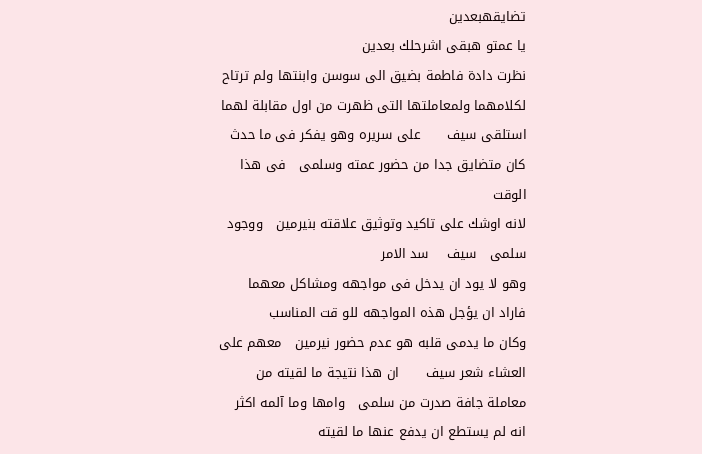تضايقهبعدين
يا عمتو هبقى اشرحلك بعدين
نظرت دادة فاطمة بضيق الى سوسن وابنتها ولم ترتاح لكلامهما ولمعاملتها التى ظهرت من اول مقابلة لهما
استلقى سيف      على سريره وهو يفكر فى ما حدث كان متضايق جدا من حضور عمته وسلمى   فى هذا الوقت
لانه اوشك على تاكيد وتوثيق علاقته بنيرمين   ووجود سلمى   سيف    سد الامر
وهو لا يود ان يدخل فى مواجهه ومشاكل معهما
فاراد ان يؤجل هذه المواجهه للو قت المناسب
وكان ما يدمى قلبه هو عدم حضور نيرمين   معهم على العشاء شعر سيف      ان هذا نتيجة ما لقيته من معاملة جافة صدرت من سلمى   وامها وما آلمه اكثر انه لم يستطع ان يدفع عنها ما لقيته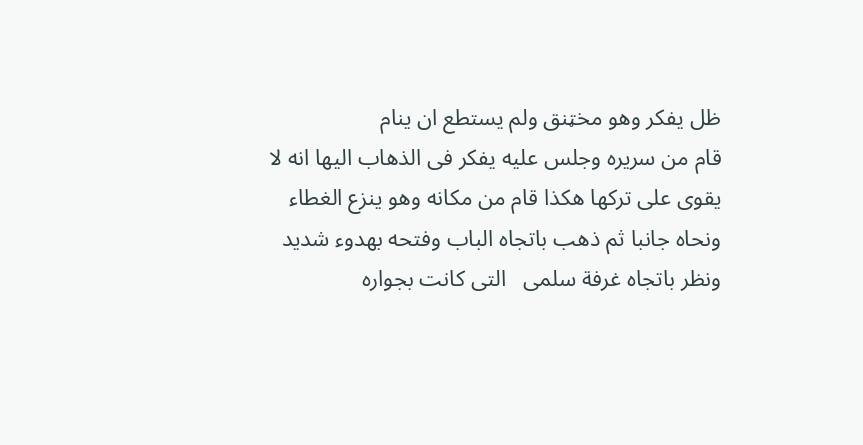ظل يفكر وهو مخټنق ولم يستطع ان ينام
قام من سريره وجلس عليه يفكر فى الذهاب اليها انه لا يقوى على تركها هكذا قام من مكانه وهو ينزع الغطاء ونحاه جانبا ثم ذهب باتجاه الباب وفتحه بهدوء شديد ونظر باتجاه غرفة سلمى   التى كانت بجواره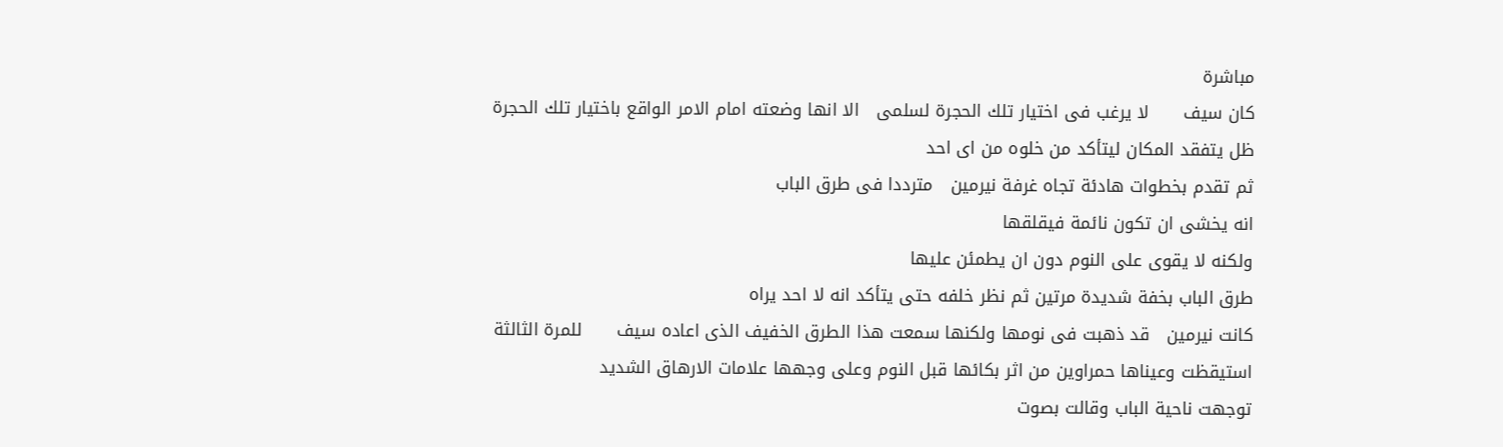مباشرة
كان سيف      لا يرغب فى اختيار تلك الحجرة لسلمى   الا انها وضعته امام الامر الواقع باختيار تلك الحجرة
ظل يتفقد المكان ليتأكد من خلوه من اى احد
ثم تقدم بخطوات هادئة تجاه غرفة نيرمين   مترددا فى طرق الباب
انه يخشى ان تكون نائمة فيقلقها
ولكنه لا يقوى على النوم دون ان يطمئن عليها
طرق الباب بخفة شديدة مرتين ثم نظر خلفه حتى يتأكد انه لا احد يراه
كانت نيرمين   قد ذهبت فى نومها ولكنها سمعت هذا الطرق الخفيف الذى اعاده سيف      للمرة الثالثة
استيقظت وعيناها حمراوين من اثر بكائها قبل النوم وعلى وجهها علامات الارهاق الشديد
توجهت ناحية الباب وقالت بصوت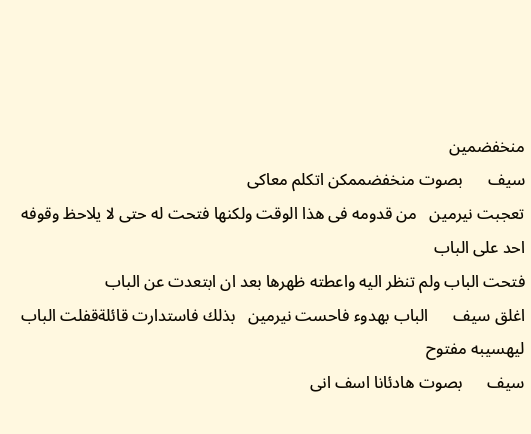منخفضمين
سيف      بصوت منخفضممكن اتكلم معاكى
تعجبت نيرمين   من قدومه فى هذا الوقت ولكنها فتحت له حتى لا يلاحظ وقوفه احد على الباب
فتحت الباب ولم تنظر اليه واعطته ظهرها بعد ان ابتعدت عن الباب
اغلق سيف      الباب بهدوء فاحست نيرمين   بذلك فاستدارت قائلةقفلت الباب ليهسيبه مفتوح
سيف      بصوت هادئانا اسف انى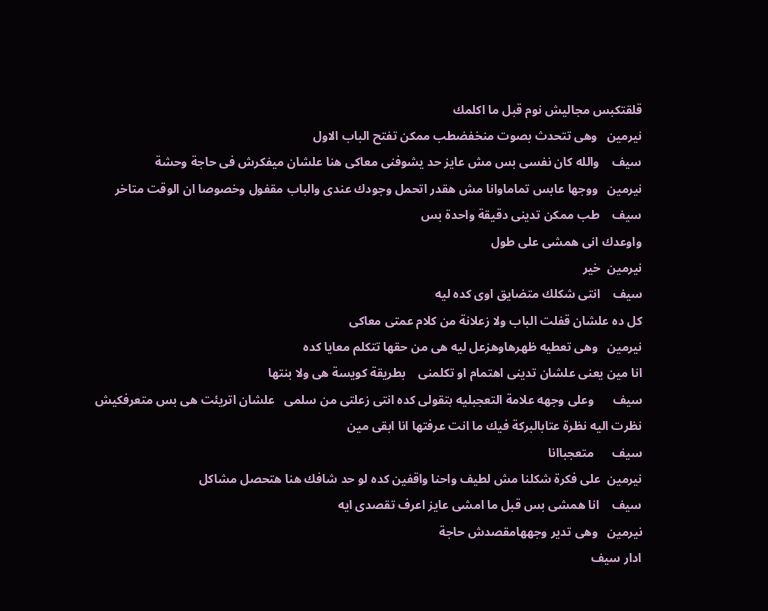قلقتكبس مجاليش نوم قبل ما اكلمك
نيرمين   وهى تتحدث بصوت منخفضطب ممكن تفتح الباب الاول
سيف    والله كان نفسى بس مش عايز حد يشوفنى معاكى هنا علشان ميفكرش فى حاجة وحشة
نيرمين   ووجها عابس تماماوانا مش هقدر اتحمل وجودك عندى والباب مقفول وخصوصا ان الوقت متاخر
سيف    طب ممكن تدينى دقيقة واحدة بس
واوعدك انى همشى على طول
نيرمين  خير
سيف    انتى شكلك متضايق اوى كده ليه
كل ده علشان قفلت الباب ولا زعلانة من كلام عمتى معاكى
نيرمين   وهى تعطيه ظهرهاوهزعل ليه هى من حقها تتكلم معايا كده
انا مين يعنى علشان تدينى اهتمام او تكلمنى    بطريقة كويسة هى ولا بنتها
سيف      وعلى وجهه علامة التعجبليه بتقولى كده انتى زعلتى من سلمى   علشان اتريئت هى بس متعرفكيش
نظرت اليه نظرة عتابالبركة فيك ما انت عرفتها انا ابقى مين
سيف      متعجباانا
نيرمين  على فكرة شكلنا مش لطيف واحنا واقفين كده لو حد شافك هنا هتحصل مشاكل
سيف    انا همشى بس قبل ما امشى عايز اعرف تقصدى ايه
نيرمين   وهى تدير وجههامقصدش حاجة
ادار سيف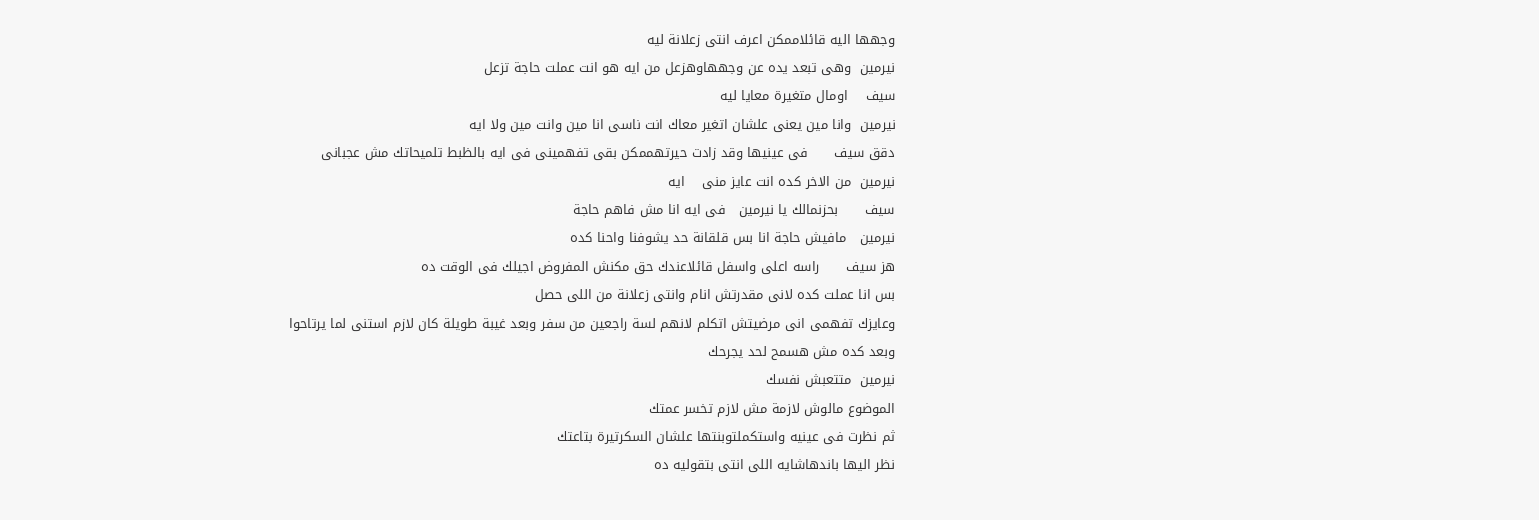وجهها اليه قائلاممكن اعرف انتى زعلانة ليه
نيرمين  وهى تبعد يده عن وجههاوهزعل من ايه هو انت عملت حاجة تزعل
سيف    اومال متغيرة معايا ليه
نيرمين  وانا مين يعنى علشان اتغير معاك انت ناسى انا مين وانت مين ولا ايه
دقق سيف      فى عينيها وقد زادت حيرتهممكن بقى تفهمينى فى ايه بالظبط تلميحاتك مش عجبانى
نيرمين  من الاخر كده انت عايز منى    ايه
سيف      بحزنمالك يا نيرمين   فى ايه انا مش فاهم حاجة
نيرمين   مافيش حاجة انا بس قلقانة حد يشوفنا واحنا كده
هز سيف      راسه اعلى واسفل قائلاعندك حق مكنش المفروض اجيلك فى الوقت ده
بس انا عملت كده لانى مقدرتش انام وانتى زعلانة من اللى حصل
وعايزك تفهمى انى مرضيتش اتكلم لانهم لسة راجعين من سفر وبعد غيبة طويلة كان لازم استنى لما يرتاحوا
وبعد كده مش هسمح لحد يجرحك
نيرمين  متتعبش نفسك
الموضوع مالوش لازمة مش لازم تخسر عمتك
ثم نظرت فى عينيه واستكملتوبنتها علشان السكرتيرة بتاعتك
نظر اليها باندهاشايه اللى انتى بتقوليه ده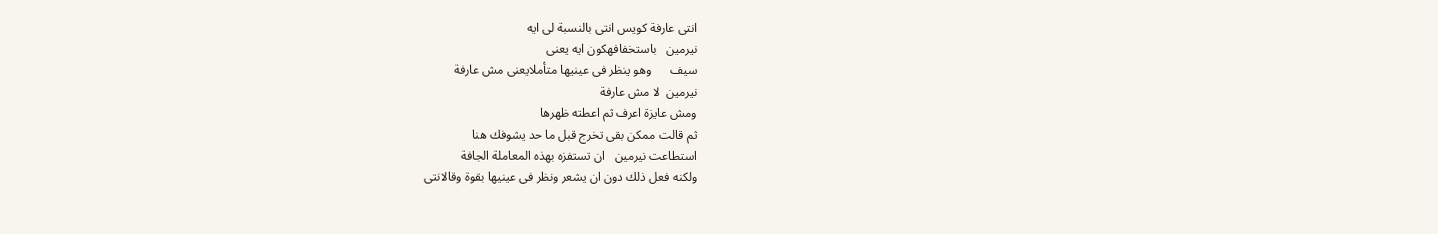انتى عارفة كويس انتى بالنسبة لى ايه
نيرمين   باستخفافهكون ايه يعنى
سيف      وهو ينظر فى عينيها متأملايعنى مش عارفة
نيرمين  لا مش عارفة
ومش عايزة اعرف ثم اعطته ظهرها
ثم قالت ممكن بقى تخرج قبل ما حد يشوفك هنا
استطاعت نيرمين   ان تستفزه بهذه المعاملة الجافة
ولكنه فعل ذلك دون ان يشعر ونظر فى عينيها بقوة وقالانتى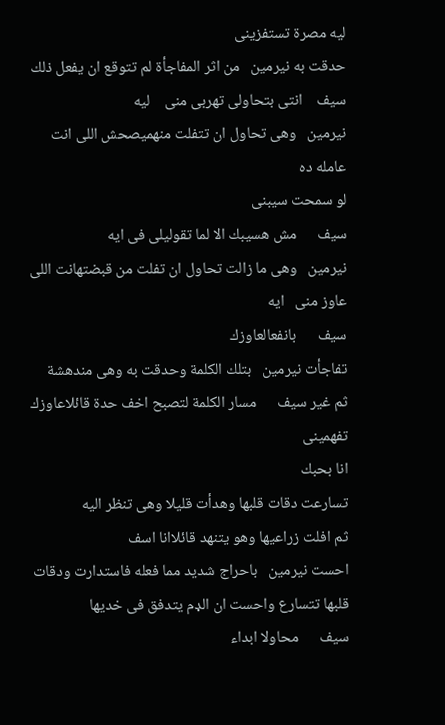ليه مصرة تستفزينى
حدقت به نيرمين   من اثر المفاجأة لم تتوقع ان يفعل ذلك
سيف    انتى بتحاولى تهربى منى    ليه
نيرمين   وهى تحاول ان تتفلت منهميصحش اللى انت عامله ده
لو سمحت سيبنى
سيف      مش هسيبك الا لما تقوليلى فى ايه
نيرمين   وهى ما زالت تحاول ان تفلت من قبضتهانت اللى عاوز منى   ايه
سيف      بانفعالعاوزك
تفاجأت نيرمين   بتلك الكلمة وحدقت به وهى مندهشة
ثم غير سيف      مسار الكلمة لتصبح اخف حدة قائلاعاوزك تفهمينى
انا بحبك
تسارعت دقات قلبها وهدأت قليلا وهى تنظر اليه
ثم افلت زراعيها وهو يتنهد قائلاانا اسف
احست نيرمين   باحراج شديد مما فعله فاستدارت ودقات قلبها تتسارع واحست ان الډم يتدفق فى خديها
سيف      محاولا ابداء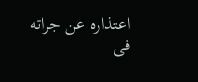اعتذاره عن جراته فى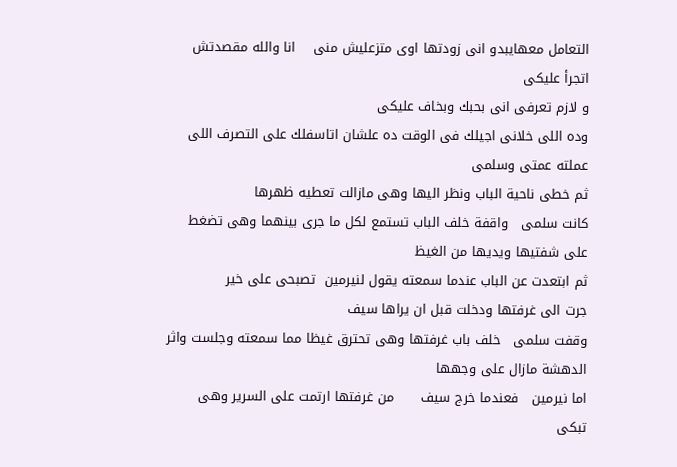التعامل معهايبدو انى زودتها اوى متزعليش منى    انا والله مقصدتش اتجرأ عليكى
و لازم تعرفى انى بحبك وبخاف عليكى
وده اللى خلانى اجيلك فى الوقت ده علشان اتاسفلك على التصرف اللى عملته عمتى وسلمى
ثم خطى ناحية الباب ونظر اليها وهى مازالت تعطيه ظهرها
كانت سلمى   واقفة خلف الباب تستمع لكل ما جرى بينهما وهى تضغط على شفتيها ويديها من الغيظ
ثم ابتعدت عن الباب عندما سمعته يقول لنيرمين  تصبحى على خير
جرت الى غرفتها ودخلت قبل ان يراها سيف
وقفت سلمى   خلف باب غرفتها وهى تحترق غيظا مما سمعته وجلست واثر الدهشة مازال على وجهها
اما نيرمين   فعندما خرج سيف      من غرفتها ارتمت على السرير وهى تبكى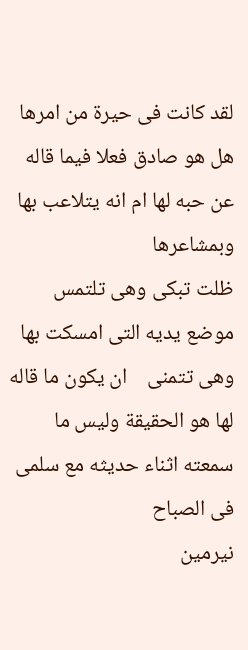لقد كانت فى حيرة من امرها هل هو صادق فعلا فيما قاله عن حبه لها ام انه يتلاعب بها وبمشاعرها
ظلت تبكى وهى تلتمس موضع يديه التى امسكت بها وهى تتمنى    ان يكون ما قاله لها هو الحقيقة وليس ما سمعته اثناء حديثه مع سلمى
فى الصباح
نيرمين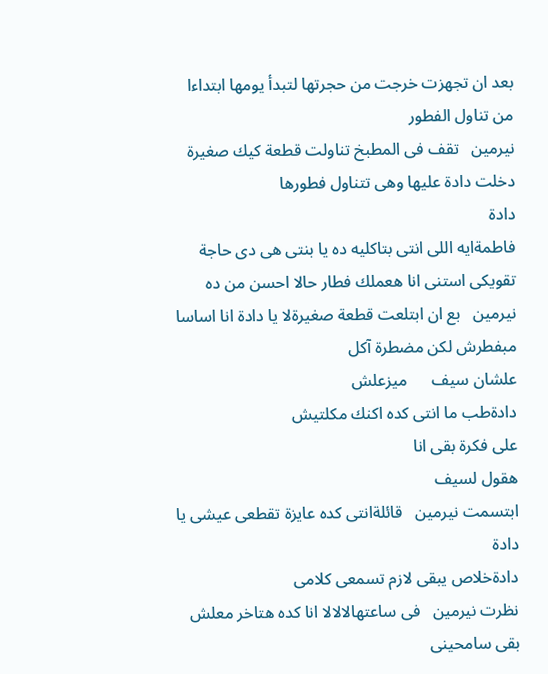بعد ان تجهزت خرجت من حجرتها لتبدأ يومها ابتداءا من تناول الفطور
نيرمين   تقف فى المطبخ تناولت قطعة كيك صغيرة دخلت دادة عليها وهى تتناول فطورها
دادة
فاطمةايه اللى انتى بتاكليه ده يا بنتى هى دى حاجة تقويكى استنى انا هعملك فطار حالا احسن من ده
نيرمين   بع ان ابتلعت قطعة صغيرةلا يا دادة انا اساسا مبفطرش لكن مضطرة آكل
علشان سيف      ميزعلش
دادةطب ما انتى كده اكنك مكلتيش
على فكرة بقى انا
هقول لسيف
ابتسمت نيرمين   قائلةانتى كده عايزة تقطعى عيشى يا دادة
دادةخلاص يبقى لازم تسمعى كلامى
نظرت نيرمين   فى ساعتهالالالا انا كده هتاخر معلش بقى سامحينى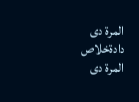المرة دى
دادةخلاص
المرة دى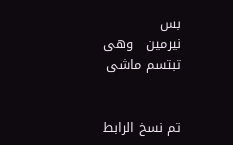بس
نيرمين   وهى تبتسم ماشى


تم نسخ الرابط